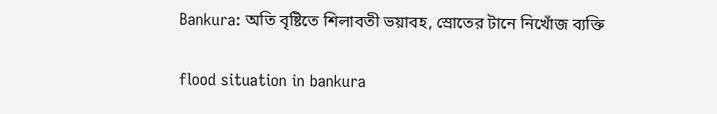Bankura: অতি বৃষ্টিতে শিলাবতী ভয়াবহ, স্রোতের টানে নিখোঁজ ব্যক্তি

flood situation in bankura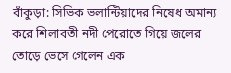বাঁকুড়া: সিভিক ভলান্টিয়াদের নিষেধ অমান্য করে শিলাবতী নদী পেরোতে গিয়ে জলের তোড়ে ভেসে গেলেন এক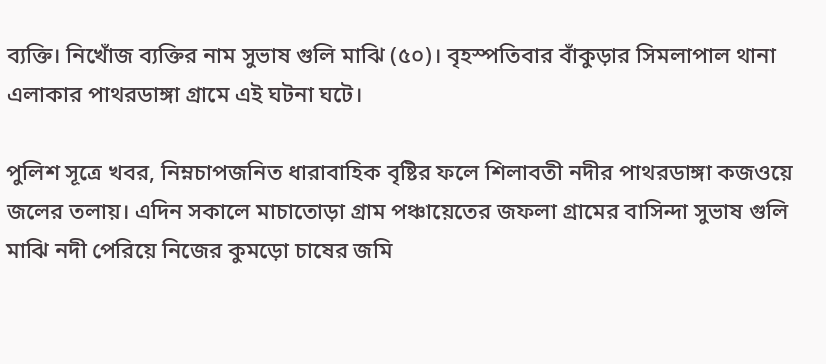ব্যক্তি। নিখোঁজ ব্যক্তির নাম সুভাষ গুলি মাঝি (৫০)। বৃহস্পতিবার বাঁকুড়ার সিমলাপাল থানা এলাকার পাথরডাঙ্গা গ্রামে এই ঘটনা ঘটে।

পুলিশ সূত্রে খবর, নিম্নচাপজনিত ধারাবাহিক বৃষ্টির ফলে শিলাবতী নদীর পাথরডাঙ্গা কজওয়ে জলের তলায়। এদিন সকালে মাচাতোড়া গ্রাম পঞ্চায়েতের জফলা গ্রামের বাসিন্দা সুভাষ গুলি মাঝি নদী পেরিয়ে নিজের কুমড়ো চাষের জমি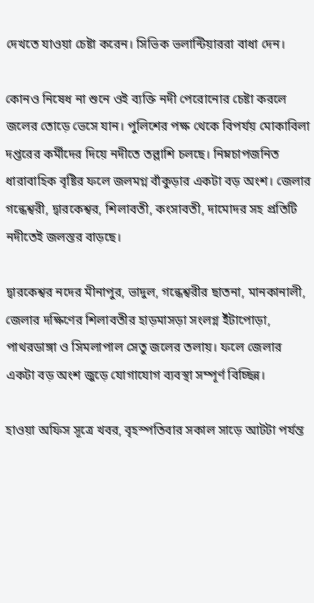দেখতে যাওয়া চেষ্টা করেন। সিভিক ভলান্টিয়াররা বাধা দেন।

কোনও নিষেধ না শুনে ওই ব্যক্তি নদী পেরোনোর চেষ্টা করলে জলের তোড়ে ভেসে যান। পুলিশের পক্ষ থেকে বিপর্যয় মোকাবিলা দপ্তরের কর্মীদের দিয়ে নদীতে তল্লাশি চলছে। নিম্নচাপজনিত ধারাবাহিক বৃষ্টির ফলে জলমগ্ন বাঁকুড়ার একটা বড় অংশ। জেলার গন্ধেশ্বরী, দ্বারকেশ্বর, শিলাবতী, কংসাবতী, দামোদর সহ প্রতিটি নদীতেই জলস্তর বাড়ছে।

দ্বারকেশ্বর নদের মীনাপুর, ভাদুল, গন্ধেশ্বরীর ছাতনা, মানকানালী, জেলার দক্ষিণের শিলাবতীর হাড়মাসড়া সংলগ্ন ইঁটাপোড়া, পাথরডাঙ্গা ও সিমলাপাল সেতু জলের তলায়। ফলে জেলার একটা বড় অংশ জুড়ে যোগাযোগ ব্যবস্থা সম্পূর্ণ বিচ্ছিন্ন।

হাওয়া অফিস সূত্রে খবর, বৃহস্পতিবার সকাল সাড়ে আটটা পর্যন্ত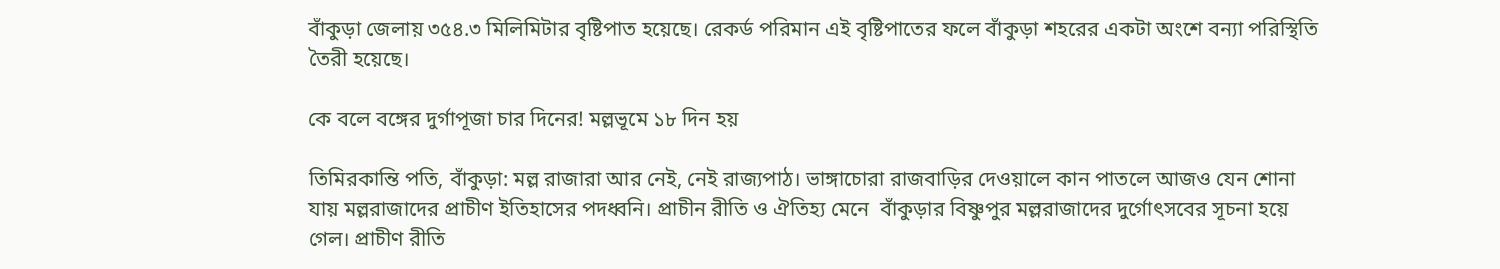বাঁকুড়া জেলায় ৩৫৪.৩ মিলিমিটার বৃষ্টিপাত হয়েছে। রেকর্ড পরিমান এই বৃষ্টিপাতের ফলে বাঁকুড়া শহরের একটা অংশে বন্যা পরিস্থিতি তৈরী হয়েছে।

কে বলে বঙ্গের দুর্গাপূজা চার দিনের! মল্লভূমে ১৮ দিন হয়

তিমিরকান্তি পতি, বাঁকুড়া: মল্ল রাজারা আর নেই, নেই রাজ্যপাঠ। ভাঙ্গাচোরা রাজবাড়ির দেওয়ালে কান পাতলে আজও যেন শোনা যায় মল্লরাজাদের প্রাচীণ ইতিহাসের পদধ্বনি। প্রাচীন রীতি ও ঐতিহ্য মেনে  বাঁকুড়ার বিষ্ণুপুর মল্লরাজাদের দুর্গোৎসবের সূচনা হয়ে গেল। প্রাচীণ রীতি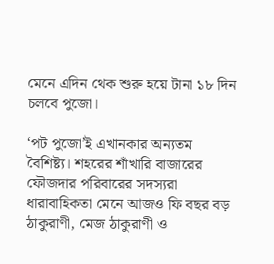মেনে এদিন থেক শুরু হয়ে টানা ১৮ দিন চলবে পুজো।

‘পট পুজো’ই এখানকার অন্যতম বৈশিষ্ট্য। শহরের শাঁখারি বাজারের ফৌজদার পরিবারের সদস্যরা ধারাবাহিকতা মেনে আজও ফি বছর বড় ঠাকুরাণী, মেজ ঠাকুরাণী ও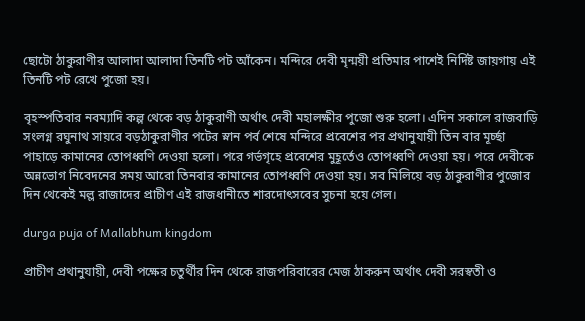ছোটো ঠাকুরাণীর আলাদা আলাদা তিনটি পট আঁকেন। মন্দিরে দেবী মৃন্ময়ী প্রতিমার পাশেই নির্দিষ্ট জায়গায় এই তিনটি পট রেখে পুজো হয়।

বৃহস্পতিবার নবম্যাদি কল্প থেকে বড় ঠাকুরাণী অর্থাৎ দেবী মহালক্ষীর পুজো শুরু হলো। এদিন সকালে রাজবাড়ি সংলগ্ন রঘুনাথ সায়রে বড়ঠাকুরাণীর পটের স্নান পর্ব শেষে মন্দিরে প্রবেশের পর প্রথানুযায়ী তিন বার মূর্চ্ছা পাহাড়ে কামানের তোপধ্বণি দেওয়া হলো। পরে গর্ভগৃহে প্রবেশের মুহূর্তেও তোপধ্বণি দেওয়া হয়। পরে দেবীকে অন্নভোগ নিবেদনের সময় আরো তিনবার কামানের তোপধ্বণি দেওয়া হয়। সব মিলিয়ে বড় ঠাকুরাণীর পুজোর দিন থেকেই মল্ল রাজাদের প্রাচীণ এই রাজধানীতে শারদোৎসবের সুচনা হয়ে গেল।

durga puja of Mallabhum kingdom

প্রাচীণ প্রথানুযায়ী, দেবী পক্ষের চতুর্থীর দিন থেকে রাজপরিবারের মেজ ঠাকরুন অর্থাৎ দেবী সরস্বতী ও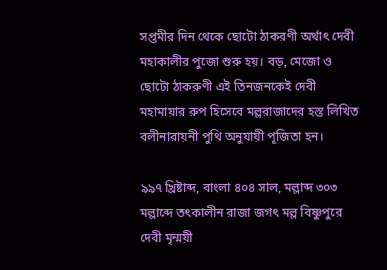সপ্তমীর দিন থেকে ছোটো ঠাকরণী অর্থাৎ দেবী মহাকালীর পুজো শুরু হয়। বড়, মেজো ও ছোটো ঠাকরুণী এই তিনজনকেই দেবী মহামায়ার রুপ হিসেবে মল্লরাজাদের হস্ত লিখিত বলীনারায়নী পুথি অনুযায়ী পূজিতা হন।

৯৯৭ খ্রিষ্টাব্দ, বাংলা ৪০৪ সাল, মল্লাব্দ ৩০৩ মল্লাব্দে তৎকালীন রাজা জগৎ মল্ল বিষ্ণুপুরে দেবী মৃন্ময়ী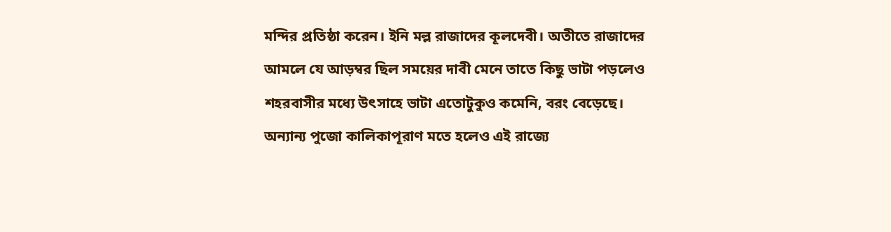মন্দির প্রতিষ্ঠা করেন। ইনি মল্ল রাজাদের কূলদেবী। অতীতে রাজাদের আমলে যে আড়ম্বর ছিল সময়ের দাবী মেনে তাতে কিছু ভাটা পড়লেও শহরবাসীর মধ্যে উৎসাহে ভাটা এতোটুকুও কমেনি, বরং বেড়েছে। অন্যান্য পুজো কালিকাপূরাণ মতে হলেও এই রাজ্যে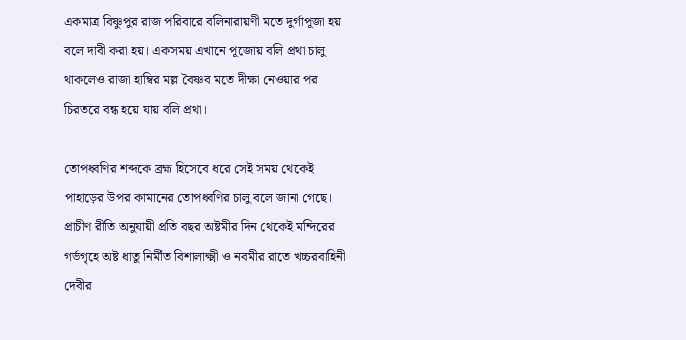একমাত্র বিষ্ণুপুর রাজ পরিবারে বলিনারায়ণী মতে দুর্গাপূজা হয় বলে দাবী করা হয়। একসময় এখানে পূজোয় বলি প্রথা চালু থাকলেও রাজা হাম্বির মল্ল বৈষ্ণব মতে দীক্ষা নেওয়ার পর চিরতরে বন্ধ হয়ে যায় বলি প্রথা।

তোপধ্বণির শব্দকে ব্রহ্ম হিসেবে ধরে সেই সময় থেকেই পাহাড়ের উপর কামানের তোপধ্বণির চালু বলে জানা গেছে। প্রাচীণ রীতি অনুযায়ী প্রতি বছর অষ্টমীর দিন থেকেই মন্দিরের গর্ভগৃহে অষ্ট ধাতু নির্মীত বিশালাক্ষ্মী ও নবমীর রাতে খচ্চরবাহিনী দেবীর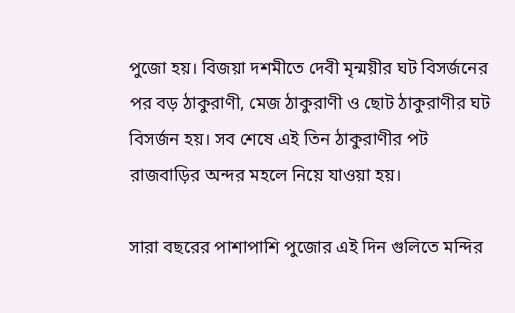পুজো হয়। বিজয়া দশমীতে দেবী মৃন্ময়ীর ঘট বিসর্জনের পর বড় ঠাকুরাণী, মেজ ঠাকুরাণী ও ছোট ঠাকুরাণীর ঘট বিসর্জন হয়। সব শেষে এই তিন ঠাকুরাণীর পট রাজবাড়ির অন্দর মহলে নিয়ে যাওয়া হয়।

সারা বছরের পাশাপাশি পুজোর এই দিন গুলিতে মন্দির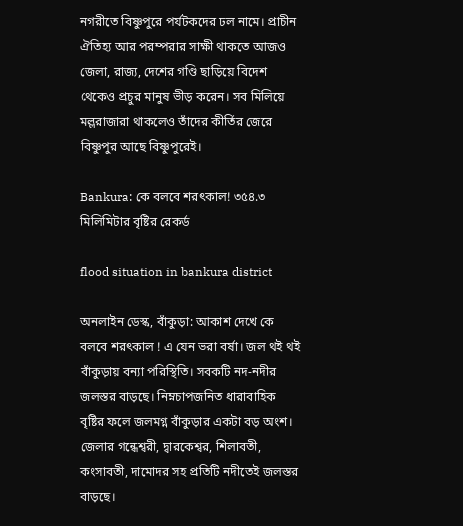নগরীতে বিষ্ণুপুরে পর্যটকদের ঢল নামে। প্রাচীন ঐতিহ্য আর পরম্পরার সাক্ষী থাকতে আজও জেলা, রাজ্য, দেশের গণ্ডি ছাড়িয়ে বিদেশ থেকেও প্রচুর মানুষ ভীড় করেন। সব মিলিয়ে মল্লরাজারা থাকলেও তাঁদের কীর্তির জেরে বিষ্ণুপুর আছে বিষ্ণুপুরেই।

Bankura: কে বলবে শরৎকাল! ৩৫৪.৩ মিলিমিটার বৃষ্টির রেকর্ড

flood situation in bankura district

অনলাইন ডেস্ক, বাঁকুড়া: আকাশ দেখে কে বলবে শরৎকাল ! এ যেন ভরা বর্ষা। জল থই থই বাঁকুড়ায় বন্যা পরিস্থিতি। সবকটি নদ-নদীর জলস্তর বাড়ছে। নিম্নচাপজনিত ধারাবাহিক বৃষ্টির ফলে জলমগ্ন বাঁকুড়ার একটা বড় অংশ। জেলার গন্ধেশ্বরী, দ্বারকেশ্বর, শিলাবতী, কংসাবতী, দামোদর সহ প্রতিটি নদীতেই জলস্তর বাড়ছে।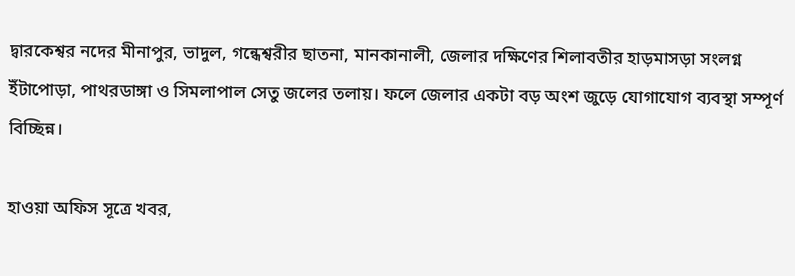দ্বারকেশ্বর নদের মীনাপুর, ভাদুল, গন্ধেশ্বরীর ছাতনা, মানকানালী, জেলার দক্ষিণের শিলাবতীর হাড়মাসড়া সংলগ্ন ইঁটাপোড়া, পাথরডাঙ্গা ও সিমলাপাল সেতু জলের তলায়। ফলে জেলার একটা বড় অংশ জুড়ে যোগাযোগ ব্যবস্থা সম্পূর্ণ বিচ্ছিন্ন।

হাওয়া অফিস সূত্রে খবর,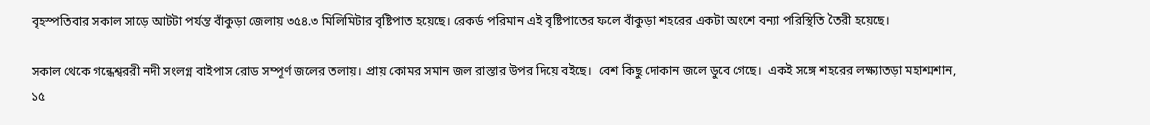বৃহস্পতিবার সকাল সাড়ে আটটা পর্যন্ত বাঁকুড়া জেলায় ৩৫৪.৩ মিলিমিটার বৃষ্টিপাত হয়েছে। রেকর্ড পরিমান এই বৃষ্টিপাতের ফলে বাঁকুড়া শহরের একটা অংশে বন্যা পরিস্থিতি তৈরী হয়েছে।

সকাল থেকে গন্ধেশ্বররী নদী সংলগ্ন বাইপাস রোড সম্পূর্ণ জলের তলায়। প্রায় কোমর সমান জল রাস্তার উপর দিয়ে বইছে।  বেশ কিছু দোকান জলে ডুবে গেছে।  একই সঙ্গে শহরের লক্ষ্যাতড়া মহাশ্মশান, ১৫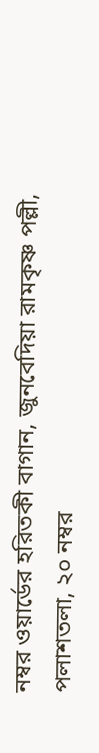নম্বর ওয়ার্ডের হরিতকী বাগান, জুনবেদিয়া রামকৃষ্ণ পল্লী, পলাশতলা, ২০ নম্বর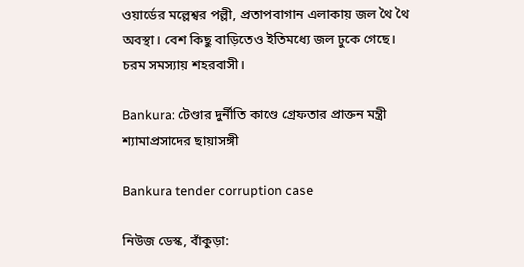ওয়ার্ডের মল্লেশ্বর পল্লী, প্রতাপবাগান এলাকায় জল থৈ থৈ অবস্থা। বেশ কিছু বাড়িতেও ইতিমধ্যে জল ঢুকে গেছে। চরম সমস্যায় শহরবাসী।

Bankura: টেণ্ডার দুর্নীতি কাণ্ডে গ্রেফতার প্রাক্তন মন্ত্রী শ্যামাপ্রসাদের ছায়াসঙ্গী

Bankura tender corruption case

নিউজ ডেস্ক, বাঁকুড়া: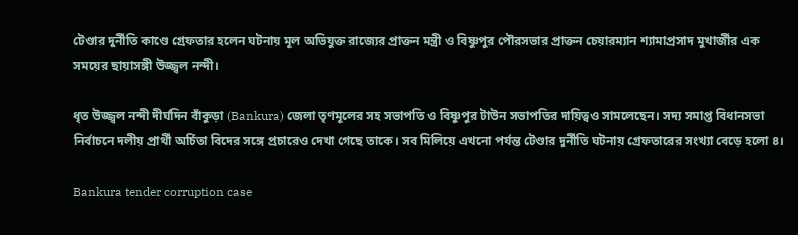টেণ্ডার দুর্নীতি কাণ্ডে গ্রেফতার হলেন ঘটনায় মূল অভিযুক্ত রাজ্যের প্রাক্তন মন্ত্রী ও বিষ্ণুপুর পৌরসভার প্রাক্তন চেয়ারম্যান শ্যামাপ্রসাদ মুখার্জীর এক সময়ের ছায়াসঙ্গী উজ্জ্বল নন্দী।

ধৃত উজ্জ্বল নন্দী দীর্ঘদিন বাঁকুড়া (Bankura) জেলা তৃণমূলের সহ সভাপতি ও বিষ্ণুপুর টাউন সভাপতির দায়িত্বও সামলেছেন। সদ্য সমাপ্ত বিধানসভা নির্বাচনে দলীয় প্রার্থী অর্চিতা বিদের সঙ্গে প্রচারেও দেখা গেছে তাকে। সব মিলিয়ে এখনো পর্যন্ত টেণ্ডার দুর্নীতি ঘটনায় গ্রেফতারের সংখ্যা বেড়ে হলো ৪।

Bankura tender corruption case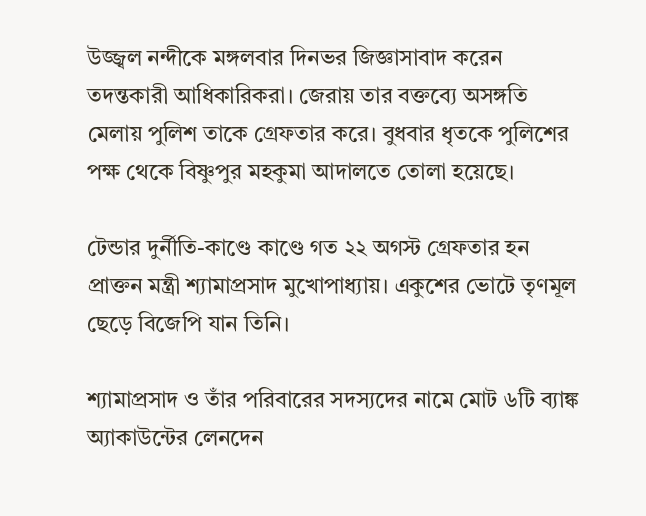উজ্জ্বল নন্দীকে মঙ্গলবার দিনভর জিজ্ঞাসাবাদ করেন তদন্তকারী আধিকারিকরা। জেরায় তার বক্তব্যে অসঙ্গতি মেলায় পুলিশ তাকে গ্রেফতার করে। বুধবার ধৃতকে পুলিশের পক্ষ থেকে বিষ্ণুপুর মহকুমা আদালতে তোলা হয়েছে।

টেন্ডার দুর্নীতি-কাণ্ডে কাণ্ডে গত ২২ অগস্ট গ্রেফতার হন প্রাক্তন মন্ত্রী শ্যামাপ্রসাদ মুখোপাধ্যায়। একুশের ভোটে তৃণমূল ছেড়ে বিজেপি যান তিনি।

শ্যামাপ্রসাদ ও তাঁর পরিবারের সদস্যদের নামে মোট ৬টি ব্যাঙ্ক অ্যাকাউন্টের লেনদেন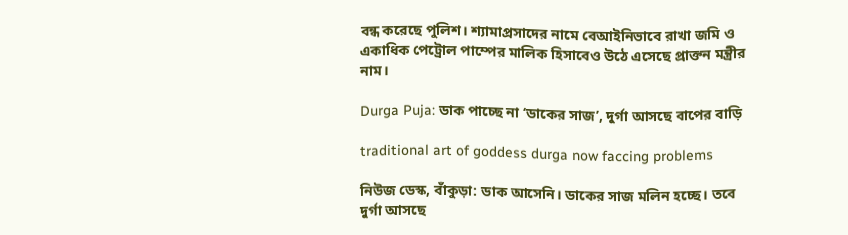বন্ধ করেছে পুলিশ। শ্যামাপ্রসাদের নামে বেআইনিভাবে রাখা জমি ও একাধিক পেট্রোল পাম্পের মালিক হিসাবেও উঠে এসেছে প্রাক্তন মন্ত্রীর নাম।

Durga Puja: ডাক পাচ্ছে না ‘ডাকের সাজ’, দুর্গা আসছে বাপের বাড়ি

traditional art of goddess durga now faccing problems

নিউজ ডেস্ক, বাঁকুড়া: ডাক আসেনি। ডাকের সাজ মলিন হচ্ছে। তবে দুর্গা আসছে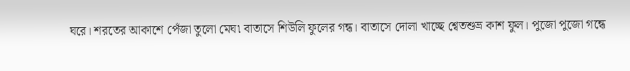ঘরে। শরতের আকাশে পেঁজা তুলো মেঘ৷ বাতাসে শিউলি ফুলের গন্ধ। বাতাসে দোলা খাচ্ছে শ্বেতশুভ্র কাশ ফুল। পুজো পুজো গন্ধে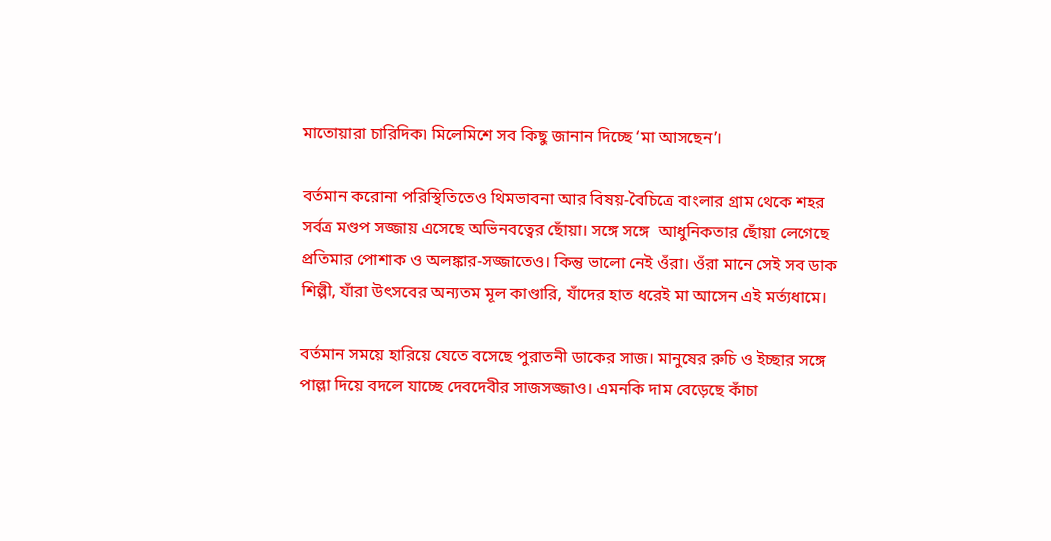মাতোয়ারা চারিদিক৷ মিলেমিশে সব কিছু জানান দিচ্ছে ‘মা আসছেন’।

বর্তমান করোনা পরিস্থিতিতেও থিমভাবনা আর বিষয়-বৈচিত্রে বাংলার গ্রাম থেকে শহর সর্বত্র মণ্ডপ সজ্জায় এসেছে অভিনবত্বের ছোঁয়া। সঙ্গে সঙ্গে  আধুনিকতার ছোঁয়া লেগেছে প্রতিমার পোশাক ও অলঙ্কার-সজ্জাতেও। কিন্তু ভালো নেই ওঁরা। ওঁরা মানে সেই সব ডাক শিল্পী, যাঁরা উৎসবের অন্যতম মূল কাণ্ডারি, যাঁদের হাত ধরেই মা আসেন এই মর্ত্যধামে।

বর্তমান সময়ে হারিয়ে যেতে বসেছে পুরাতনী ডাকের সাজ। মানুষের রুচি ও ইচ্ছার সঙ্গে পাল্লা দিয়ে বদলে যাচ্ছে দেবদেবীর সাজসজ্জাও। এমনকি দাম বেড়েছে কাঁচা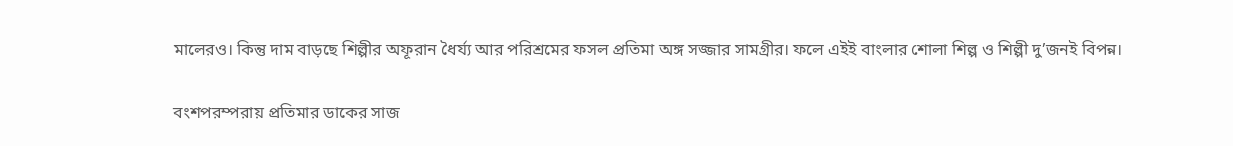মালেরও। কিন্তু দাম বাড়ছে শিল্পীর অফূরান ধৈর্য্য আর পরিশ্রমের ফসল প্রতিমা অঙ্গ সজ্জার সামগ্রীর। ফলে এইই বাংলার শোলা শিল্প ও শিল্পী দু’জনই বিপন্ন।

বংশপরম্পরায় প্রতিমার ডাকের সাজ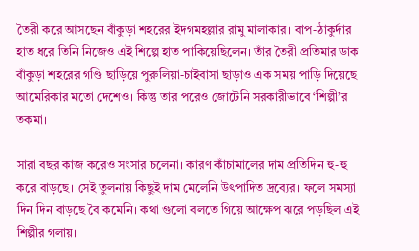তৈরী করে আসছেন বাঁকুড়া শহরের ইদগমহল্লার রামু মালাকার। বাপ-ঠাকুর্দার হাত ধরে তিনি নিজেও এই শিল্পে হাত পাকিয়েছিলেন। তাঁর তৈরী প্রতিমার ডাক বাঁকুড়া শহরের গণ্ডি ছাড়িয়ে পুরুলিয়া-চাইবাসা ছাড়াও এক সময় পাড়ি দিয়েছে আমেরিকার মতো দেশেও। কিন্তু তার পরেও জোটেনি সরকারীভাবে ‘শিল্পী’র তকমা।

সারা বছর কাজ করেও সংসার চলেনা। কারণ কাঁচামালের দাম প্রতিদিন হু-হু করে বাড়ছে। সেই তুলনায় কিছুই দাম মেলেনি উৎপাদিত দ্রব্যের। ফলে সমস্যা দিন দিন বাড়ছে বৈ কমেনি। কথা গুলো বলতে গিয়ে আক্ষেপ ঝরে পড়ছিল এই শিল্পীর গলায়।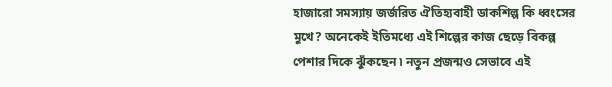হাজারো সমস্যায় জর্জরিত ঐতিহ্যবাহী ডাকশিল্প কি ধ্বংসের মুখে? অনেকেই ইতিমধ্যে এই শিল্পের কাজ ছেড়ে বিকল্প পেশার দিকে ঝুঁকছেন ৷ নতুন প্রজন্মও সেভাবে এই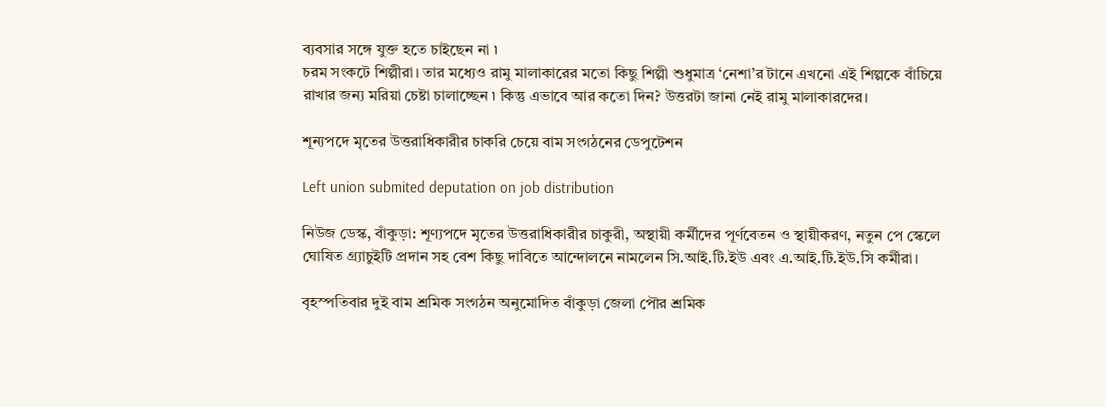ব্যবসার সঙ্গে যুক্ত হতে চাইছেন না ৷
চরম সংকটে শিল্পীরা। তার মধ্যেও রামু মালাকারের মতো কিছু শিল্পী শুধুমাত্র ‘নেশা’র টানে এখনো এই শিল্পকে বাঁচিয়ে রাখার জন্য মরিয়া চেষ্টা চালাচ্ছেন ৷ কিন্তু এভাবে আর কতো দিন? উত্তরটা জানা নেই রামু মালাকারদের।

শূন্যপদে মৃতের উত্তরাধিকারীর চাকরি চেয়ে বাম সংগঠনের ডেপুটেশন

Left union submited deputation on job distribution

নিউজ ডেস্ক, বাঁকুড়া: শূণ্যপদে মৃতের উত্তরাধিকারীর চাকুরী, অস্থায়ী কর্মীদের পূর্ণবেতন ও স্থায়ীকরণ, নতুন পে স্কেলে ঘোষিত গ্র্যাচুইটি প্রদান সহ বেশ কিছু দাবিতে আন্দোলনে নামলেন সি.আই.টি.ইউ এবং এ.আই.টি.ইউ.সি কর্মীরা।

বৃহস্পতিবার দুই বাম শ্রমিক সংগঠন অনুমোদিত বাঁকুড়া জেলা পৌর শ্রমিক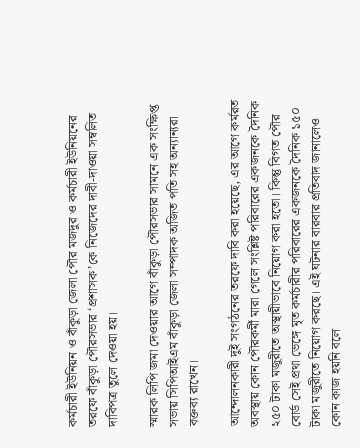কর্মচারী ইউনিয়ন ও বাঁকুড়া জেলা পৌর মজদুর ও কর্মচারী ইউনিয়নের তরফে বাঁকুড়া পৌরসভার ‘প্রশাসক’কে নিজেদের দাবী-দাওয়া সম্বলিত দাবিপত্র তুলে দেওয়া হয়।

স্মারক লিপি জমা দেওয়ার আগে বাঁকুড়া পৌরসভার সামনে এক সংক্ষিপ্ত সভায় সিপিআইএম বাঁকুড়া জেলা সম্পাদক অজিত পতি সহ অন্যান্যরা বক্তব্য রাখেন।

আন্দোলনকারী দুই সংগঠনের তরফে দাবি করা হয়েছে, এর আগে কর্মরত অবস্থায় কোন পৌরকর্মী মারা গেলে সংশ্লিষ্ট পরিবারের একজনকে দৈনিক ২৫০ টাকা মজুরীতে অস্থায়ীভাবে নিয়োগ করা হতো। কিন্তু বিগত পৌর বোর্ড সেই প্রথা ভেঙ্গে মৃত কর্মচারীর পরিবারের একজনকে দৈনিক ১৫০ টাকা মজুরীতে নিয়োগ করছে। এই ঘটনার বারবার প্রতিবাদ জানালেও কোন কাজ হয়নি বলে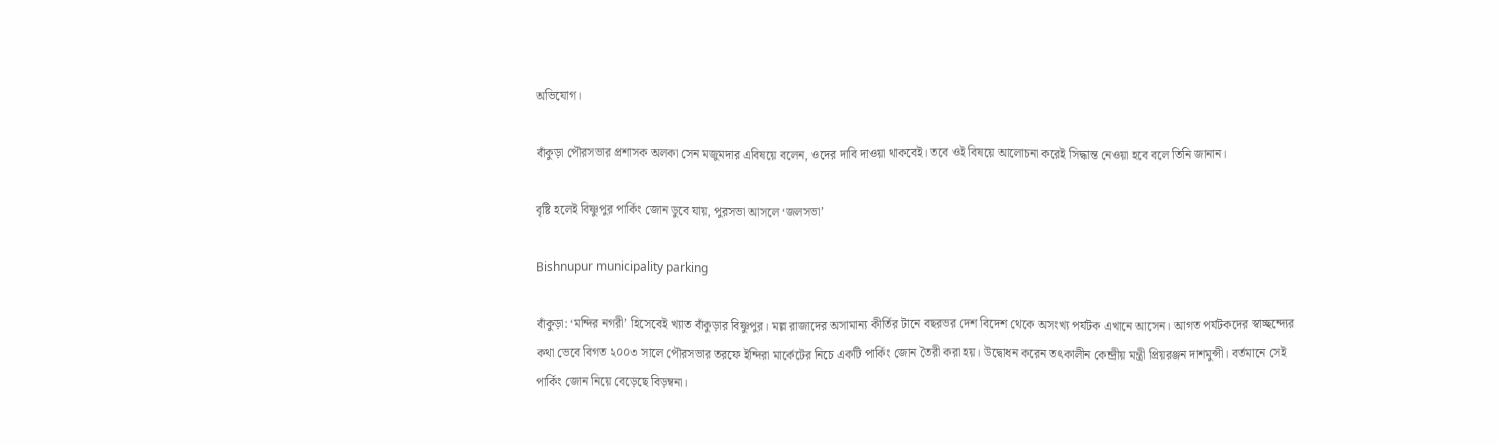অভিযোগ।

বাঁকুড়া পৌরসভার প্রশাসক অলকা সেন মজুমদার এবিষয়ে বলেন, ওদের দাবি দাওয়া থাকবেই। তবে ওই বিষয়ে আলোচনা করেই সিদ্ধান্ত নেওয়া হবে বলে তিনি জানান।

বৃষ্টি হলেই বিষ্ণুপুর পার্কিং জোন ডুবে যায়, পুরসভা আসলে ‘জলসভা’

Bishnupur municipality parking

বাঁকুড়া: ‘মন্দির নগরী’ হিসেবেই খ্যাত বাঁকুড়ার বিষ্ণুপুর। মল্ল রাজাদের অসামান্য কীর্তির টানে বছরভর দেশ বিদেশ থেকে অসংখ্য পর্যটক এখানে আসেন। আগত পর্যটকদের স্বাচ্ছন্দ্যের কথা ভেবে বিগত ২০০৩ সালে পৌরসভার তরফে ইন্দিরা মার্কেটের নিচে একটি পার্কিং জোন তৈরী করা হয়। উদ্বোধন করেন তৎকালীন কেন্দ্রীয় মন্ত্রী প্রিয়রঞ্জন দাশমুন্সী। বর্তমানে সেই পার্কিং জোন নিয়ে বেড়েছে বিড়ম্বনা।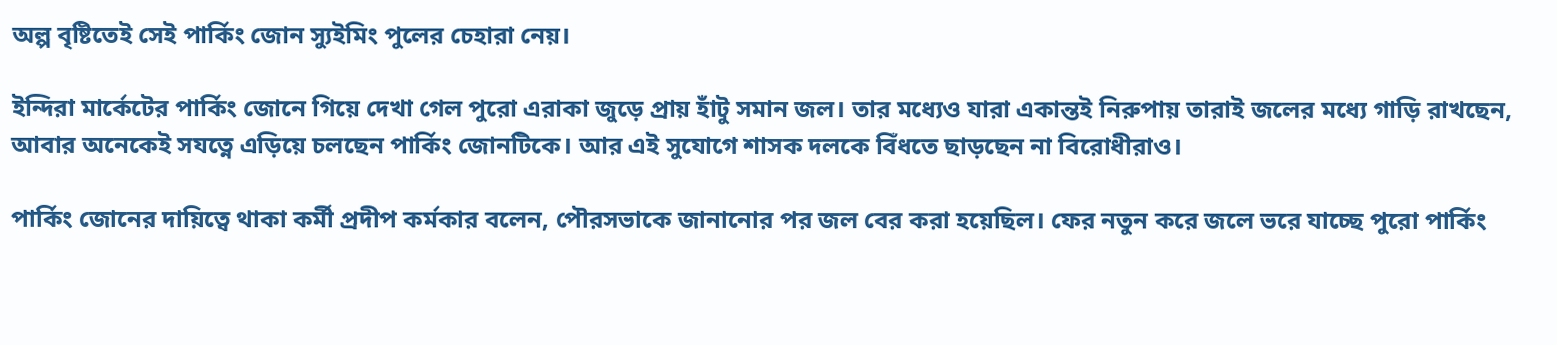অল্প বৃষ্টিতেই সেই পার্কিং জোন স্যুইমিং পুলের চেহারা নেয়।

ইন্দিরা মার্কেটের পার্কিং জোনে গিয়ে দেখা গেল পুরো এরাকা জুড়ে প্রায় হাঁটু সমান জল। তার মধ্যেও যারা একান্তই নিরুপায় তারাই জলের মধ্যে গাড়ি রাখছেন, আবার অনেকেই সযত্নে এড়িয়ে চলছেন পার্কিং জোনটিকে। আর এই সুযোগে শাসক দলকে বিঁধতে ছাড়ছেন না বিরোধীরাও।

পার্কিং জোনের দায়িত্বে থাকা কর্মী প্রদীপ কর্মকার বলেন, পৌরসভাকে জানানোর পর জল বের করা হয়েছিল। ফের নতুন করে জলে ভরে যাচ্ছে পুরো পার্কিং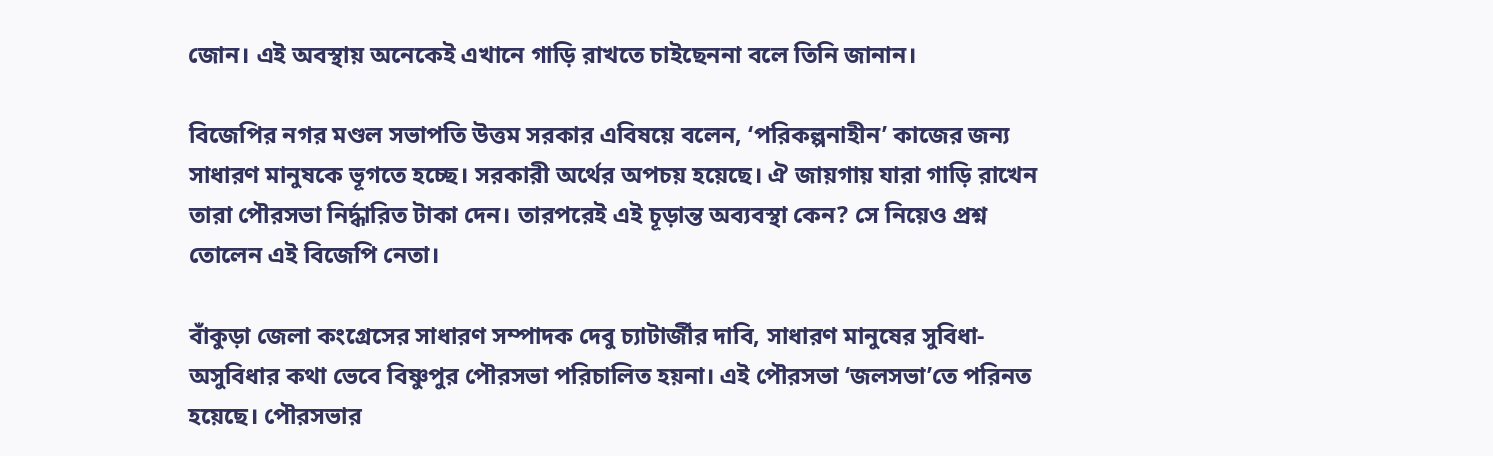জোন। এই অবস্থায় অনেকেই এখানে গাড়ি রাখতে চাইছেননা বলে তিনি জানান।

বিজেপির নগর মণ্ডল সভাপতি উত্তম সরকার এবিষয়ে বলেন, ‘পরিকল্পনাহীন’ কাজের জন্য সাধারণ মানুষকে ভূগতে হচ্ছে। সরকারী অর্থের অপচয় হয়েছে। ঐ জায়গায় যারা গাড়ি রাখেন তারা পৌরসভা নির্দ্ধারিত টাকা দেন। তারপরেই এই চূড়ান্ত অব্যবস্থা কেন? সে নিয়েও প্রশ্ন তোলেন এই বিজেপি নেতা।

বাঁকুড়া জেলা কংগ্রেসের সাধারণ সম্পাদক দেবু চ্যাটার্জীর দাবি, সাধারণ মানুষের সুবিধা-অসুবিধার কথা ভেবে বিষ্ণুপুর পৌরসভা পরিচালিত হয়না। এই পৌরসভা ‘জলসভা’তে পরিনত হয়েছে। পৌরসভার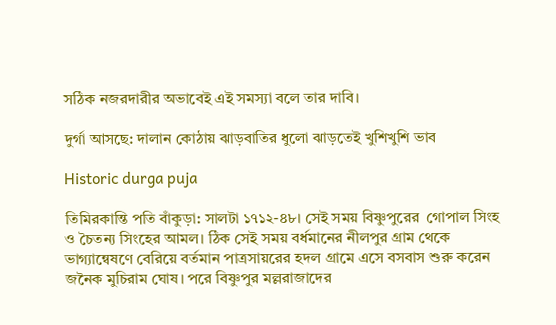সঠিক নজরদারীর অভাবেই এই সমস্যা বলে তার দাবি।

দুর্গা আসছে: দালান কোঠায় ঝাড়বাতির ধুলো ঝাড়তেই খুশিখুশি ভাব

Historic durga puja

তিমিরকান্তি পতি বাঁকুড়া: সালটা ১৭১২-৪৮। সেই সময় বিষ্ণুপুরের  গোপাল সিংহ ও চৈতন্য সিংহের আমল। ঠিক সেই সময় বর্ধমানের নীলপুর গ্রাম থেকে ভাগ্যান্বেষণে বেরিয়ে বর্তমান পাত্রসায়রের হদল গ্রামে এসে বসবাস শুরু করেন জনৈক মুচিরাম ঘোষ। পরে বিষ্ণুপুর মল্লরাজাদের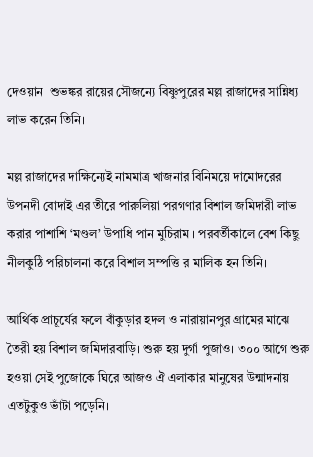দেওয়ান  শুভঙ্কর রায়ের সৌজন্যে বিষ্ণুপুরের মল্ল রাজাদের সান্নিধ্য লাভ করেন তিনি।

মল্ল রাজাদের দাক্ষিন্যেই নামমাত্র খাজনার বিনিময়ে দামোদরের উপনদী বোদাই এর তীরে পারুলিয়া পরগণার বিশাল জমিদারী লাভ করার পাশাশি ‘মণ্ডল’ উপাধি পান মুচিরাম । পরবর্তীকালে বেশ কিছু নীলকুঠি পরিচালনা করে বিশাল সম্পত্তি র মালিক হন তিনি।

আর্থিক প্রাচূর্যের ফলে বাঁকুড়ার হদল ও নারায়ানপুর গ্রামের মাঝে তৈরী হয় বিশাল জমিদারবাড়ি। শুরু হয় দুর্গা পুজাও। ৩০০ আগে শুরু হওয়া সেই পুজোকে ঘিরে আজও ঐ এলাকার মানুষের উন্মাদনায় এতটুকুও ভাঁটা পড়েনি।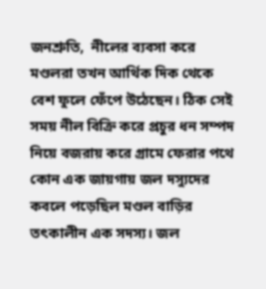জনশ্রুতি,  নীলের ব্যবসা করে মণ্ডলরা তখন আর্থিক দিক থেকে বেশ ফুলে ফেঁপে উঠেছেন। ঠিক সেই সময় নীল বিক্রি করে প্রচুর ধন সম্পদ নিয়ে বজরায় করে গ্রামে ফেরার পথে কোন এক জায়গায় জল দস্যুদের কবলে পড়েছিল মণ্ডল বাড়ির তৎকালীন এক সদস্য। জল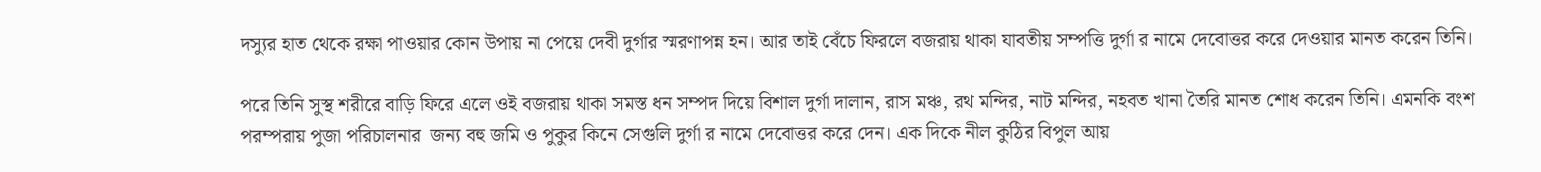দস্যুর হাত থেকে রক্ষা পাওয়ার কোন উপায় না পেয়ে দেবী দুর্গার স্মরণাপন্ন হন। আর তাই বেঁচে ফিরলে বজরায় থাকা যাবতীয় সম্পত্তি দুর্গা র নামে দেবোত্তর করে দেওয়ার মানত করেন তিনি।

পরে তিনি সুস্থ শরীরে বাড়ি ফিরে এলে ওই বজরায় থাকা সমস্ত ধন সম্পদ দিয়ে বিশাল দুর্গা দালান, রাস মঞ্চ, রথ মন্দির, নাট মন্দির, নহবত খানা তৈরি মানত শোধ করেন তিনি। এমনকি বংশ পরম্পরায় পুজা পরিচালনার  জন্য বহু জমি ও পুকুর কিনে সেগুলি দুর্গা র নামে দেবোত্তর করে দেন। এক দিকে নীল কুঠির বিপুল আয়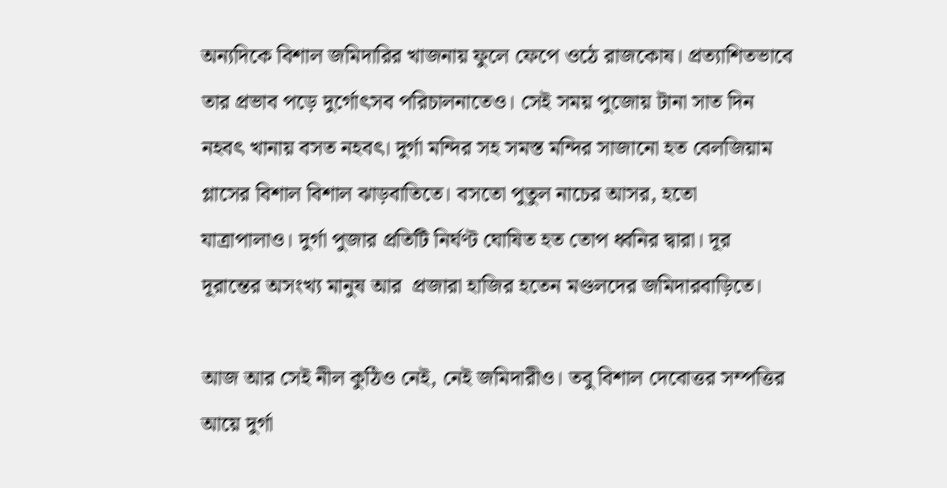অন্যদিকে বিশাল জমিদারির খাজনায় ফুলে ফেপে ওঠে রাজকোষ। প্রত্যাশিতভাবে তার প্রভাব পড়ে দুর্গোৎসব পরিচালনাতেও। সেই সময় পুজোয় টানা সাত দিন নহবৎ খানায় বসত নহবৎ। দুর্গা মন্দির সহ সমস্ত মন্দির সাজানো হত বেলজিয়াম গ্লাসের বিশাল বিশাল ঝাড়বাতিতে। বসতো পুতুল নাচের আসর, হতো যাত্রাপালাও। দুর্গা পুজার প্রতিটি নির্ঘণ্ট ঘোষিত হত তোপ ধ্বনির দ্বারা। দূর দূরান্তের অসংখ্য মানুষ আর  প্রজারা হাজির হতেন মণ্ডলদের জমিদারবাড়িতে।

আজ আর সেই নীল কুঠিও নেই, নেই জমিদারীও। তবু বিশাল দেবোত্তর সম্পত্তির আয়ে দুর্গা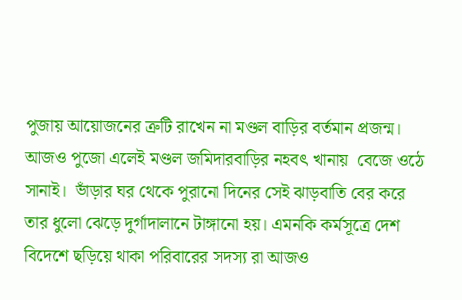পুজায় আয়োজনের ত্রুটি রাখেন না মণ্ডল বাড়ির বর্তমান প্রজন্ম। আজও পুজো এলেই মণ্ডল জমিদারবাড়ির নহবৎ খানায়  বেজে ওঠে সানাই।  ভাঁড়ার ঘর থেকে পুরানো দিনের সেই ঝাড়বাতি বের করে তার ধুলো ঝেড়ে দুর্গাদালানে টাঙ্গানো হয়। এমনকি কর্মসূত্রে দেশ বিদেশে ছড়িয়ে থাকা পরিবারের সদস্য রা আজও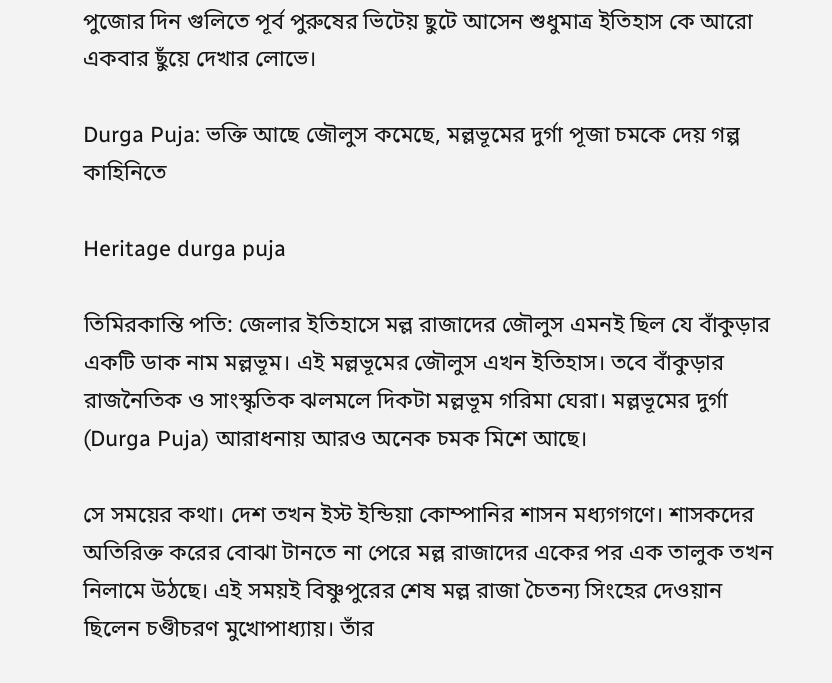পুজোর দিন গুলিতে পূর্ব পুরুষের ভিটেয় ছুটে আসেন শুধুমাত্র ইতিহাস কে আরো একবার ছুঁয়ে দেখার লোভে।

Durga Puja: ভক্তি আছে জৌলুস কমেছে, মল্লভূমের দুর্গা পূজা চমকে দেয় গল্প কাহিনিতে

Heritage durga puja

তিমিরকান্তি পতি: জেলার ইতিহাসে মল্ল রাজাদের জৌলুস এমনই ছিল যে বাঁকুড়ার একটি ডাক নাম মল্লভূম। এই মল্লভূমের জৌলুস এখন ইতিহাস। তবে বাঁকুড়ার রাজনৈতিক ও সাংস্কৃতিক ঝলমলে দিকটা মল্লভূম গরিমা ঘেরা। মল্লভূমের দুর্গা (Durga Puja) আরাধনায় আরও অনেক চমক মিশে আছে।

সে সময়ের কথা। দেশ তখন ইস্ট ইন্ডিয়া কোম্পানির শাসন মধ্যগগণে। শাসকদের অতিরিক্ত করের বোঝা টানতে না পেরে মল্ল রাজাদের একের পর এক তালুক তখন নিলামে উঠছে। এই সময়ই বিষ্ণুপুরের শেষ মল্ল রাজা চৈতন্য সিংহের দেওয়ান ছিলেন চণ্ডীচরণ মুখোপাধ্যায়। তাঁর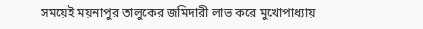সময়েই ময়নাপুর তালুকের জমিদারী লাভ করে মুখোপাধ্যায়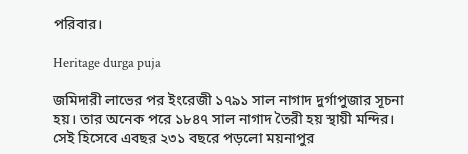পরিবার।

Heritage durga puja

জমিদারী লাভের পর ইংরেজী ১৭৯১ সাল নাগাদ দুর্গাপুজার সূচনা হয়। তার অনেক পরে ১৮৪৭ সাল নাগাদ তৈরী হয় স্থায়ী মন্দির। সেই হিসেবে এবছর ২৩১ বছরে পড়লো ময়নাপুর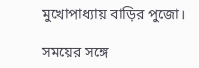মুখোপাধ্যায় বাড়ির পুজো।

সময়ের সঙ্গে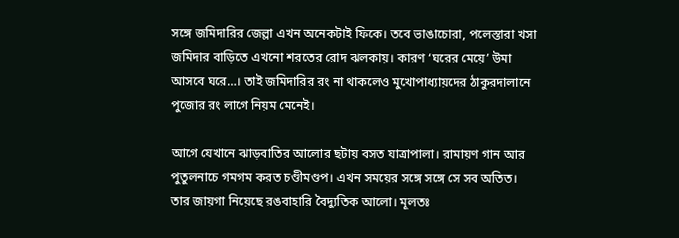সঙ্গে জমিদারির জেল্লা এখন অনেকটাই ফিকে। তবে ভাঙাচোরা, পলেস্তারা খসা জমিদার বাড়িতে এখনো শরতের রোদ ঝলকায়। কারণ ‘ঘরের মেয়ে’ উমা আসবে ঘরে…। তাই জমিদারির রং না থাকলেও মুখোপাধ্যায়দের ঠাকুরদালানে পুজোর রং লাগে নিয়ম মেনেই।

আগে যেখানে ঝাড়বাতির আলোর ছটায় বসত যাত্রাপালা। রামায়ণ গান আর পুতুলনাচে গমগম করত চণ্ডীমণ্ডপ। এখন সময়ের সঙ্গে সঙ্গে সে সব অতিত। তার জায়গা নিয়েছে রঙবাহারি বৈদ্যুতিক আলো। মূলতঃ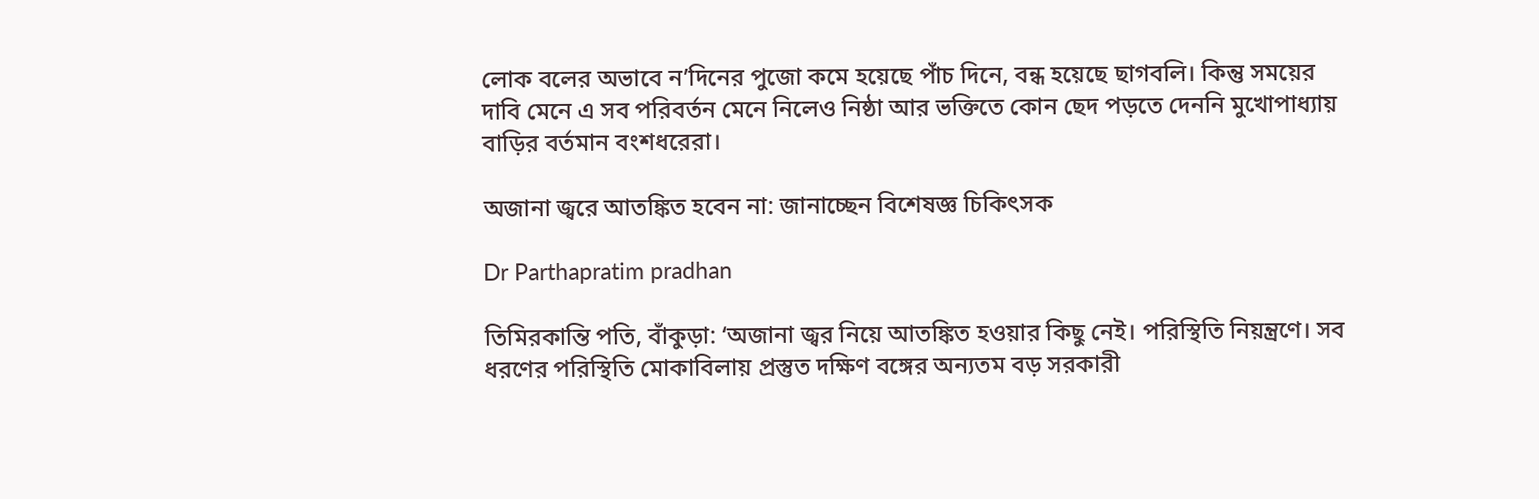লোক বলের অভাবে ন’দিনের পুজো কমে হয়েছে পাঁচ দিনে, বন্ধ হয়েছে ছাগবলি। কিন্তু সময়ের দাবি মেনে এ সব পরিবর্তন মেনে নিলেও নিষ্ঠা আর ভক্তিতে কোন ছেদ পড়তে দেননি মুখোপাধ্যায় বাড়ির বর্তমান বংশধরেরা।

অজানা জ্বরে আতঙ্কিত হবেন না: জানাচ্ছেন বিশেষজ্ঞ চিকিৎসক

Dr Parthapratim pradhan

তিমিরকান্তি পতি, বাঁকুড়া: ‘অজানা জ্বর নিয়ে আতঙ্কিত হওয়ার কিছু নেই। পরিস্থিতি নিয়ন্ত্রণে। সব ধরণের পরিস্থিতি মোকাবিলায় প্রস্তুত দক্ষিণ বঙ্গের অন্যতম বড় সরকারী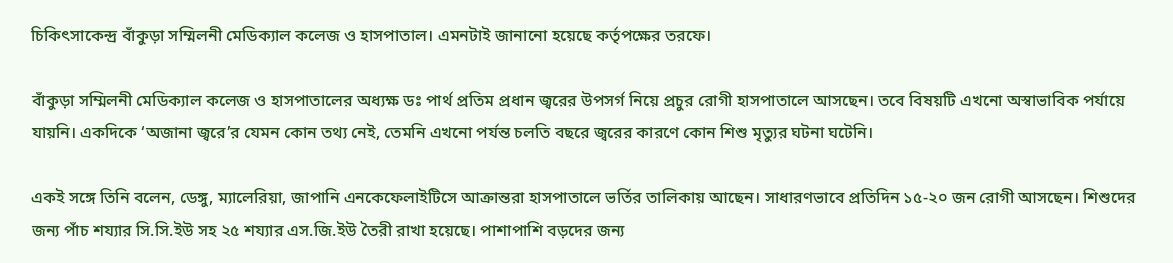চিকিৎসাকেন্দ্র বাঁকুড়া সম্মিলনী মেডিক্যাল কলেজ ও হাসপাতাল। এমনটাই জানানো হয়েছে কর্তৃপক্ষের তরফে।

বাঁকুড়া সম্মিলনী মেডিক্যাল কলেজ ও হাসপাতালের অধ্যক্ষ ডঃ পার্থ প্রতিম প্রধান জ্বরের উপসর্গ নিয়ে প্রচুর রোগী হাসপাতালে আসছেন। তবে বিষয়টি এখনো অস্বাভাবিক পর্যায়ে যায়নি। একদিকে ‘অজানা জ্বরে’র যেমন কোন তথ্য নেই, তেমনি এখনো পর্যন্ত চলতি বছরে জ্বরের কারণে কোন শিশু মৃত্যুর ঘটনা ঘটেনি।

একই সঙ্গে তিনি বলেন, ডেঙ্গু, ম্যালেরিয়া, জাপানি এনকেফেলাইটিসে আক্রান্তরা হাসপাতালে ভর্তির তালিকায় আছেন। সাধারণভাবে প্রতিদিন ১৫-২০ জন রোগী আসছেন। শিশুদের জন্য পাঁচ শয্যার সি.সি.ইউ সহ ২৫ শয্যার এস.জি.ইউ তৈরী রাখা হয়েছে। পাশাপাশি বড়দের জন্য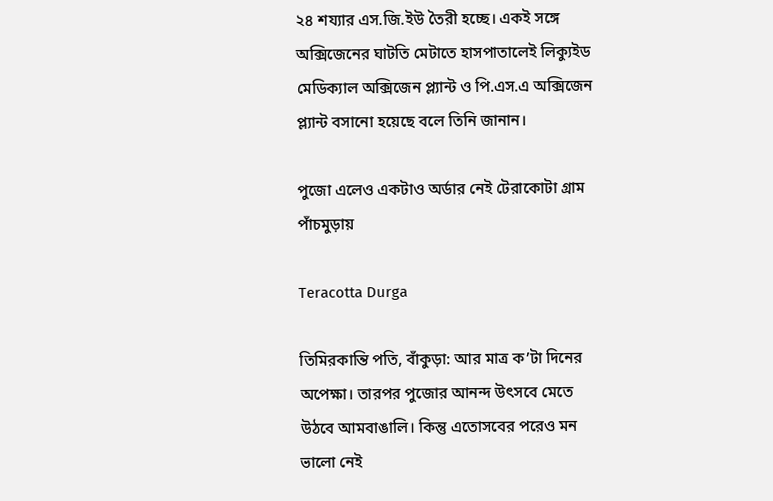২৪ শয্যার এস.জি.ইউ তৈরী হচ্ছে। একই সঙ্গে অক্সিজেনের ঘাটতি মেটাতে হাসপাতালেই লিক্যুইড মেডিক্যাল অক্সিজেন প্ল্যান্ট ও পি.এস.এ অক্সিজেন প্ল্যান্ট বসানো হয়েছে বলে তিনি জানান।

পুজো এলেও একটাও অর্ডার নেই টেরাকোটা গ্রাম পাঁচমুড়ায়

Teracotta Durga

তিমিরকান্তি পতি, বাঁকুড়া: আর মাত্র ক’টা দিনের অপেক্ষা। তারপর পুজোর আনন্দ উৎসবে মেতে উঠবে আমবাঙালি। কিন্তু এতোসবের পরেও মন ভালো নেই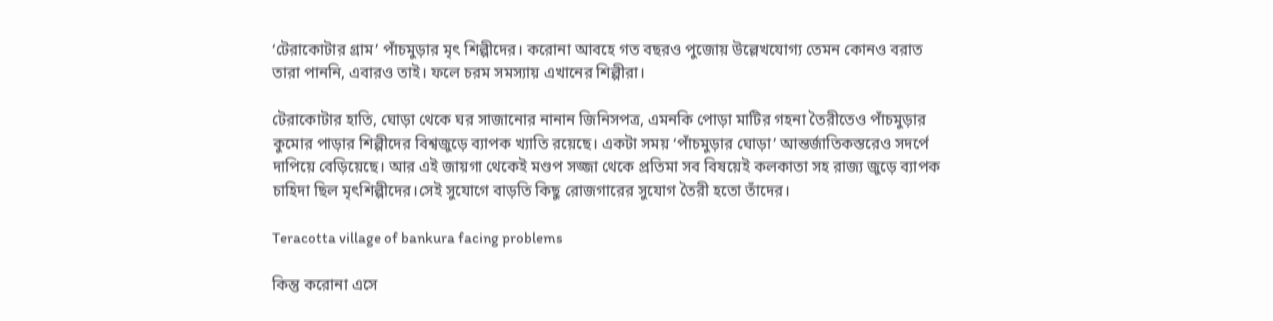‘টেরাকোটার গ্রাম’ পাঁচমুড়ার মৃৎ শিল্পীদের। করোনা আবহে গত বছরও পুজোয় উল্লেখযোগ্য তেমন কোনও বরাত তারা পাননি, এবারও তাই। ফলে চরম সমস্যায় এখানের শিল্পীরা।

টেরাকোটার হাতি, ঘোড়া থেকে ঘর সাজানোর নানান জিনিসপত্র, এমনকি পোড়া মাটির গহনা তৈরীতেও পাঁচমুড়ার কুমোর পাড়ার শিল্পীদের বিশ্বজুড়ে ব্যাপক খ্যাতি রয়েছে। একটা সময় ‘পাঁচমুড়ার ঘোড়া’ আন্তর্জাতিকস্তরেও সদর্পে দাপিয়ে বেড়িয়েছে। আর এই জায়গা থেকেই মণ্ডপ সজ্জা থেকে প্রতিমা সব বিষয়েই কলকাতা সহ রাজ্য জুড়ে ব্যাপক চাহিদা ছিল মৃৎশিল্পীদের।সেই সুযোগে বাড়তি কিছু রোজগারের সুযোগ তৈরী হতো তাঁদের।

Teracotta village of bankura facing problems

কিন্তু করোনা এসে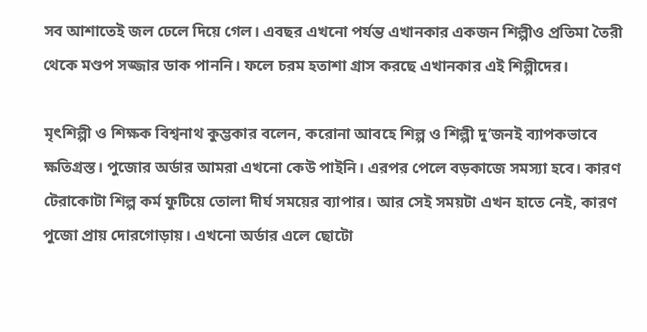সব আশাতেই জল ঢেলে দিয়ে গেল। এবছর এখনো পর্যন্ত এখানকার একজন শিল্পীও প্রতিমা তৈরী থেকে মণ্ডপ সজ্জার ডাক পাননি। ফলে চরম হতাশা গ্রাস করছে এখানকার এই শিল্পীদের।

মৃৎশিল্পী ও শিক্ষক বিশ্বনাথ কুম্ভকার বলেন, করোনা আবহে শিল্প ও শিল্পী দু’জনই ব্যাপকভাবে ক্ষতিগ্রস্ত। পুজোর অর্ডার আমরা এখনো কেউ পাইনি। এরপর পেলে বড়কাজে সমস্যা হবে। কারণ টেরাকোটা শিল্প কর্ম ফুটিয়ে তোলা দীর্ঘ সময়ের ব্যাপার। আর সেই সময়টা এখন হাতে নেই, কারণ পুজো প্রায় দোরগোড়ায়। এখনো অর্ডার এলে ছোটো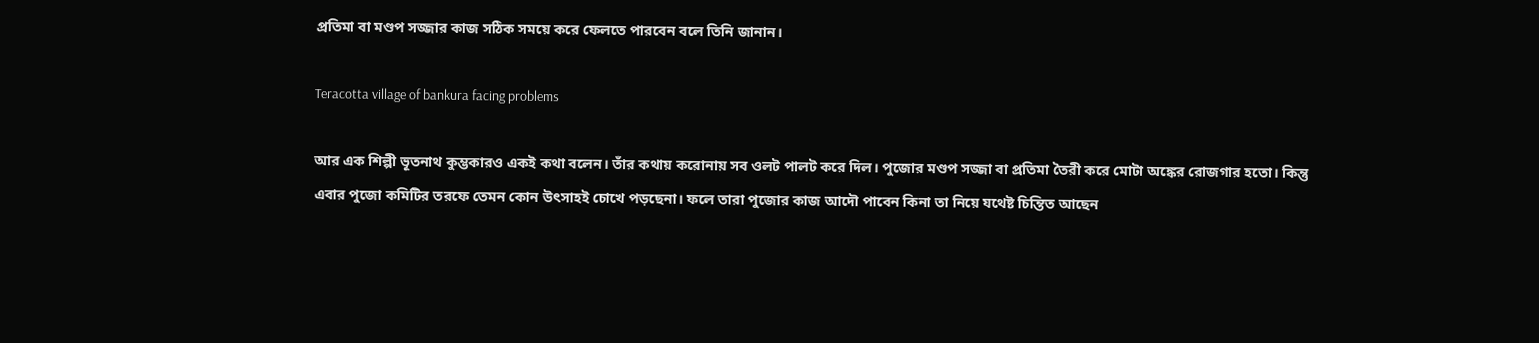প্রতিমা বা মণ্ডপ সজ্জার কাজ সঠিক সময়ে করে ফেলতে পারবেন বলে তিনি জানান।

Teracotta village of bankura facing problems

আর এক শিল্পী ভূতনাথ কুম্ভকারও একই কথা বলেন। তাঁর কথায় করোনায় সব ওলট পালট করে দিল। পুজোর মণ্ডপ সজ্জা বা প্রতিমা তৈরী করে মোটা অঙ্কের রোজগার হতো। কিন্তু এবার পুজো কমিটির তরফে তেমন কোন উৎসাহই চোখে পড়ছেনা। ফলে তারা পুজোর কাজ আদৌ পাবেন কিনা তা নিয়ে যথেষ্ট চিন্তিত আছেন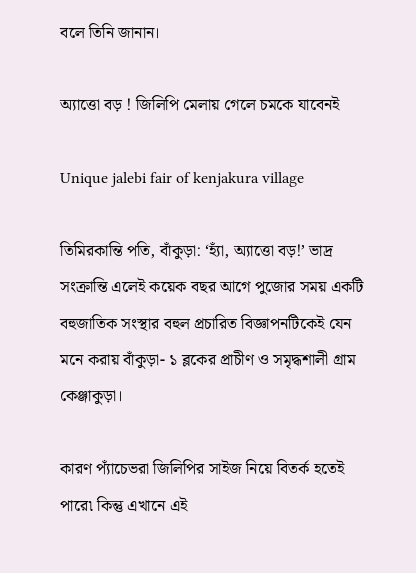বলে তিনি জানান।

অ্যাত্তো বড় ! জিলিপি মেলায় গেলে চমকে যাবেনই

Unique jalebi fair of kenjakura village

তিমিরকান্তি পতি, বাঁকুড়া: ‘হ্যাঁ, অ্যাত্তো বড়!’ ভাদ্র সংক্রান্তি এলেই কয়েক বছর আগে পুজোর সময় একটি বহুজাতিক সংস্থার বহুল প্রচারিত বিজ্ঞাপনটিকেই যেন মনে করায় বাঁকুড়া- ১ ব্লকের প্রাচীণ ও সমৃদ্ধশালী গ্রাম কেঞ্জাকুড়া।

কারণ প্যাঁচেভরা জিলিপির সাইজ নিয়ে বিতর্ক হতেই পারে৷ কিন্তু এখানে এই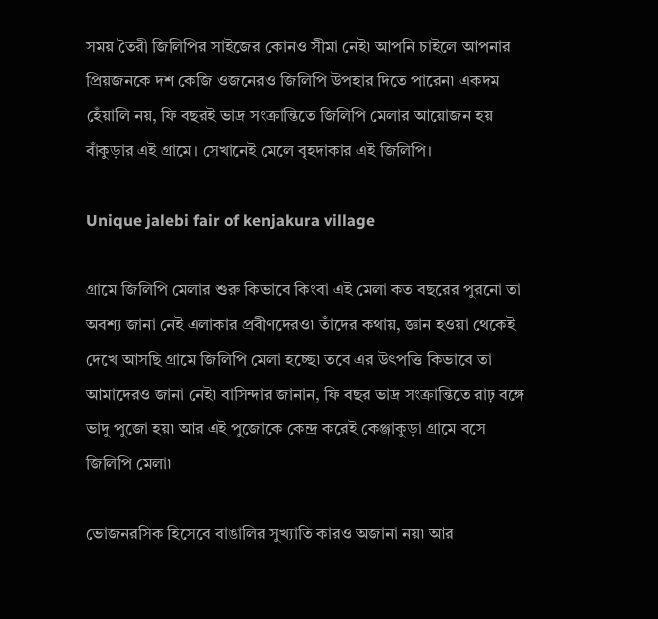সময় তৈরী জিলিপির সাইজের কোনও সীমা নেই৷ আপনি চাইলে আপনার প্রিয়জনকে দশ কেজি ওজনেরও জিলিপি উপহার দিতে পারেন৷ একদম হেঁয়ালি নয়, ফি বছরই ভাদ্র সংক্রান্তিতে জিলিপি মেলার আয়োজন হয় বাঁকুড়ার এই গ্রামে। সেখানেই মেলে বৃহদাকার এই জিলিপি।

Unique jalebi fair of kenjakura village

গ্রামে জিলিপি মেলার শুরু কিভাবে কিংবা এই মেলা কত বছরের পুরনো তা অবশ্য জানা নেই এলাকার প্রবীণদেরও৷ তাঁদের কথায়, জ্ঞান হওয়া থেকেই দেখে আসছি গ্রামে জিলিপি মেলা হচ্ছে৷ তবে এর উৎপত্তি কিভাবে তা আমাদেরও জানা নেই৷ বাসিন্দার জানান, ফি বছর ভাদ্র সংক্রান্তিতে রাঢ় বঙ্গে ভাদু পুজো হয়৷ আর এই পুজোকে কেন্দ্র করেই কেঞ্জাকুড়া গ্রামে বসে জিলিপি মেলা৷

ভোজনরসিক হিসেবে বাঙালির সুখ্যাতি কারও অজানা নয়৷ আর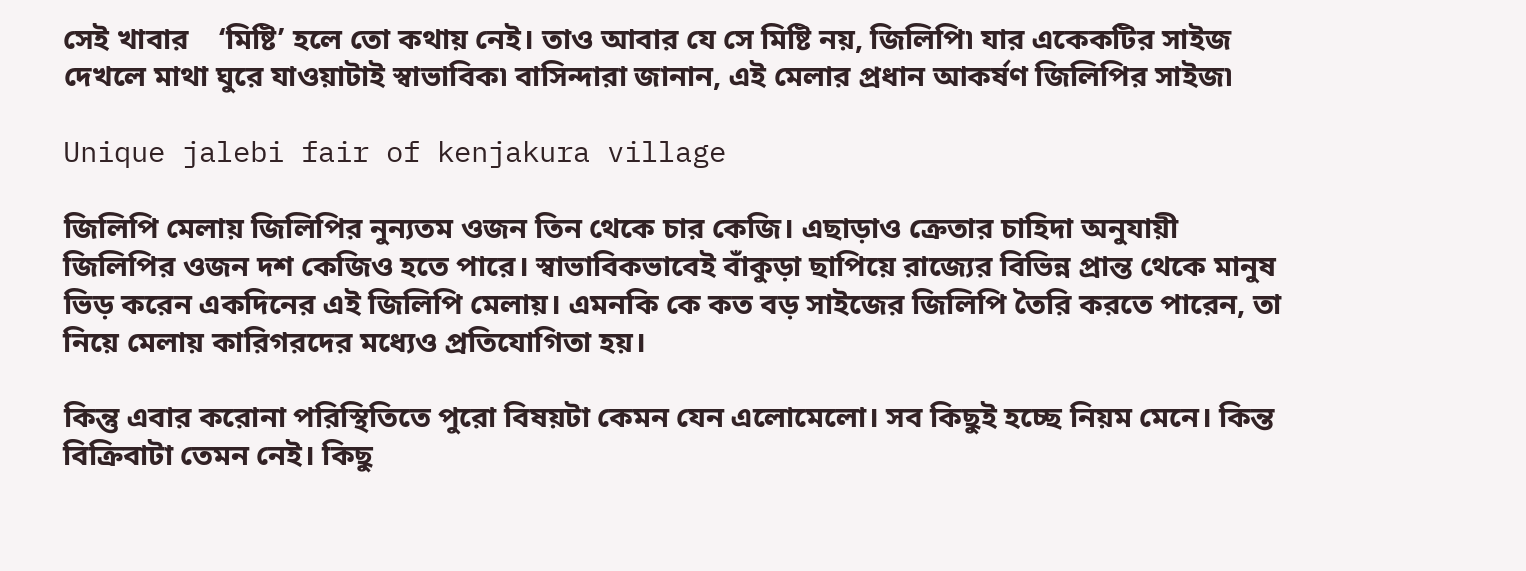সেই খাবার    ‘মিষ্টি’ হলে তো কথায় নেই। তাও আবার যে সে মিষ্টি নয়, জিলিপি৷ যার একেকটির সাইজ দেখলে মাথা ঘুরে যাওয়াটাই স্বাভাবিক৷ বাসিন্দারা জানান, এই মেলার প্রধান আকর্ষণ জিলিপির সাইজ৷

Unique jalebi fair of kenjakura village

জিলিপি মেলায় জিলিপির নুন্যতম ওজন তিন থেকে চার কেজি। এছাড়াও ক্রেতার চাহিদা অনুযায়ী জিলিপির ওজন দশ কেজিও হতে পারে। স্বাভাবিকভাবেই বাঁকুড়া ছাপিয়ে রাজ্যের বিভিন্ন প্রান্ত থেকে মানুষ ভিড় করেন একদিনের এই জিলিপি মেলায়। এমনকি কে কত বড় সাইজের জিলিপি তৈরি করতে পারেন, তা নিয়ে মেলায় কারিগরদের মধ্যেও প্রতিযোগিতা হয়।

কিন্তু এবার করোনা পরিস্থিতিতে পুরো বিষয়টা কেমন যেন এলোমেলো। সব কিছুই হচ্ছে নিয়ম মেনে। কিন্ত বিক্রিবাটা তেমন নেই। কিছু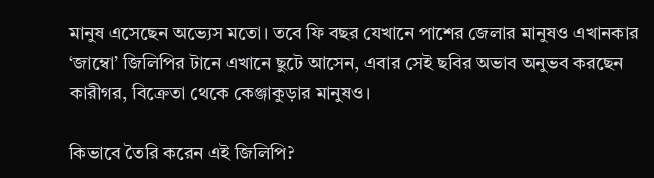মানুষ এসেছেন অভ্যেস মতো। তবে ফি বছর যেখানে পাশের জেলার মানুষও এখানকার ‘জাম্বো’ জিলিপির টানে এখানে ছুটে আসেন, এবার সেই ছবির অভাব অনুভব করছেন কারীগর, বিক্রেতা থেকে কেঞ্জাকুড়ার মানুষও।

কিভাবে তৈরি করেন এই জিলিপি?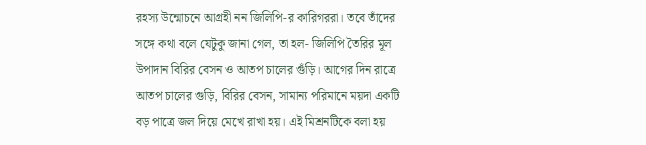রহস্য উন্মোচনে আগ্রহী নন জিলিপি-র কারিগররা। তবে তাঁদের সঙ্গে কথা বলে যেটুকু জানা গেল, তা হল- জিলিপি তৈরির মূল উপাদান বিরির বেসন ও আতপ চালের গুঁড়ি। আগের দিন রাত্রে আতপ চালের গুড়ি, বিরির বেসন, সামান্য পরিমানে ময়দা একটি বড় পাত্রে জল দিয়ে মেখে রাখা হয়। এই মিশ্রনটিকে বলা হয়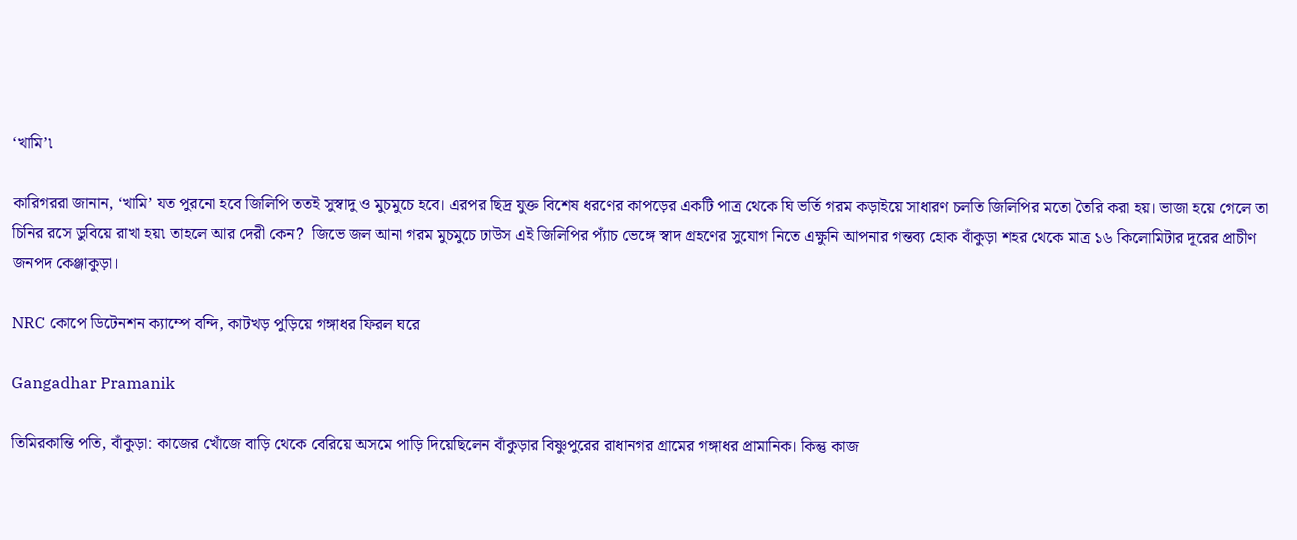‘খামি’৷

কারিগররা জানান, ‘খামি’ যত পুরনো হবে জিলিপি ততই সুস্বাদু ও মুচমুচে হবে। এরপর ছিদ্র যুক্ত বিশেষ ধরণের কাপড়ের একটি পাত্র থেকে ঘি ভর্তি গরম কড়াইয়ে সাধারণ চলতি জিলিপির মতো তৈরি করা হয়। ভাজা হয়ে গেলে তা চিনির রসে ডুবিয়ে রাখা হয়৷ তাহলে আর দেরী কেন?  জিভে জল আনা গরম মুচমুচে ঢাউস এই জিলিপির প্যাঁচ ভেঙ্গে স্বাদ গ্রহণের সুযোগ নিতে এক্ষুনি আপনার গন্তব্য হোক বাঁকুড়া শহর থেকে মাত্র ১৬ কিলোমিটার দূরের প্রাচীণ জনপদ কেঞ্জাকুড়া।

NRC কোপে ডিটেনশন ক্যাম্পে বন্দি, কাটখড় পুড়িয়ে গঙ্গাধর ফিরল ঘরে

Gangadhar Pramanik

তিমিরকান্তি পতি, বাঁকুড়া: কাজের খোঁজে বাড়ি থেকে বেরিয়ে অসমে পাড়ি দিয়েছিলেন বাঁকুড়ার বিষ্ণুপুরের রাধানগর গ্রামের গঙ্গাধর প্রামানিক। কিন্তু কাজ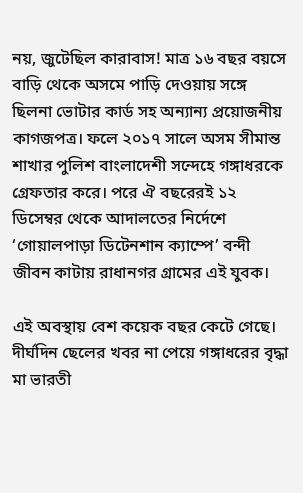নয়, জুটেছিল কারাবাস! মাত্র ১৬ বছর বয়সে বাড়ি থেকে অসমে পাড়ি দেওয়ায় সঙ্গে ছিলনা ভোটার কার্ড সহ অন্যান্য প্রয়োজনীয় কাগজপত্র। ফলে ২০১৭ সালে অসম সীমান্ত শাখার পুলিশ বাংলাদেশী সন্দেহে গঙ্গাধরকে গ্রেফতার করে। পরে ঐ বছরেরই ১২ ডিসেম্বর থেকে আদালতের নির্দেশে ‘গোয়ালপাড়া ডিটেনশান ক্যাম্পে’ বন্দী জীবন কাটায় রাধানগর গ্রামের এই যুবক।

এই অবস্থায় বেশ কয়েক বছর কেটে গেছে। দীর্ঘদিন ছেলের খবর না পেয়ে গঙ্গাধরের বৃদ্ধা মা ভারতী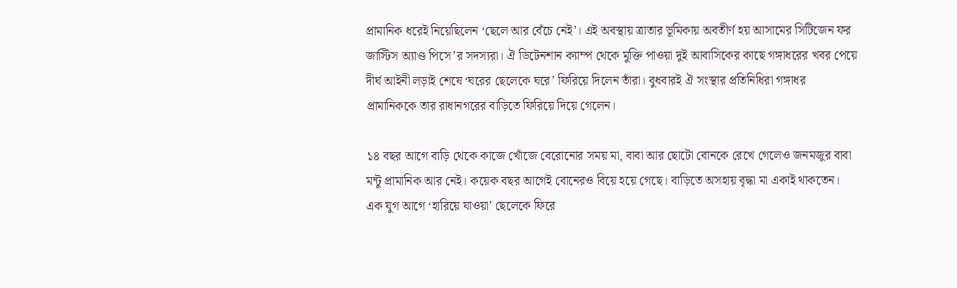প্রামানিক ধরেই নিয়েছিলেন ‘ছেলে আর বেঁচে নেই’। এই অবস্থায় ত্রাতার ভূমিকায় অবতীর্ণ হয় আসামের সিটিজেন ফর জাস্টিস অ্যাণ্ড পিসে’র সদস্যরা। ঐ ডিটেনশান ক্যাম্প থেকে মুক্তি পাওয়া দুই আবাসিকের কাছে গঙ্গাধরের খবর পেয়ে দীর্ঘ আইনী লড়াই শেষে ‘ঘরের ছেলেকে ঘরে’ ফিরিয়ে দিলেন তাঁরা। বুধবারই ঐ সংস্থার প্রতিনিধিরা গঙ্গাধর প্রামানিককে তার রাধানগরের বাড়িতে ফিরিয়ে দিয়ে গেলেন।

১৪ বছর আগে বাড়ি থেকে কাজে খোঁজে বেরোনোর সময় মা, বাবা আর ছোটো বোনকে রেখে গেলেও জনমজুর বাবা মন্টু প্রামানিক আর নেই। কয়েক বছর আগেই বোনেরও বিয়ে হয়ে গেছে। বাড়িতে অসহায় বৃদ্ধা মা একাই থাকতেন। এক যুগ আগে ‘হারিয়ে যাওয়া’ ছেলেকে ফিরে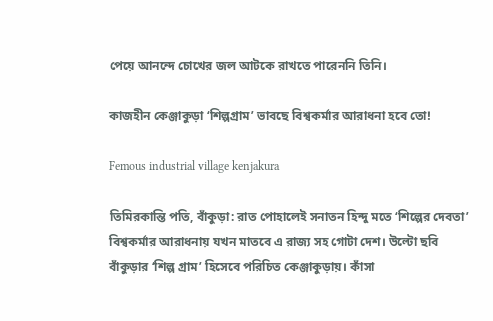পেয়ে আনন্দে চোখের জল আটকে রাখতে পারেননি তিনি।

কাজহীন কেঞ্জাকুড়া ‘শিল্পগ্রাম’ ভাবছে বিশ্বকর্মার আরাধনা হবে তো!

Femous industrial village kenjakura

তিমিরকান্তি পতি, বাঁকুড়া: রাত পোহালেই সনাতন হিন্দু মতে ‘শিল্পের দেবতা’ বিশ্বকর্মার আরাধনায় যখন মাতবে এ রাজ্য সহ গোটা দেশ। উল্টো ছবি বাঁকুড়ার ‘শিল্প গ্রাম’ হিসেবে পরিচিত কেঞ্জাকুড়ায়। কাঁসা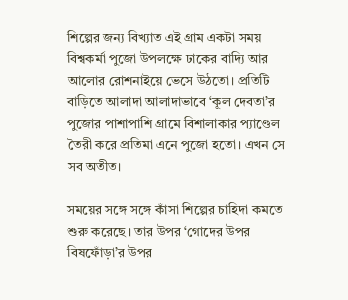শিল্পের জন্য বিখ্যাত এই গ্রাম একটা সময় বিশ্বকর্মা পুজো উপলক্ষে ঢাকের বাদ্যি আর আলোর রোশনাইয়ে ভেসে উঠতো। প্রতিটি বাড়িতে আলাদা আলাদাভাবে ‘কূল দেবতা’র পুজোর পাশাপাশি গ্রামে বিশালাকার প্যাণ্ডেল তৈরী করে প্রতিমা এনে পুজো হতো। এখন সে সব অতীত।

সময়ের সঙ্গে সঙ্গে কাঁসা শিল্পের চাহিদা কমতে শুরু করেছে। তার উপর ‘গোদের উপর বিষফোঁড়া’র উপর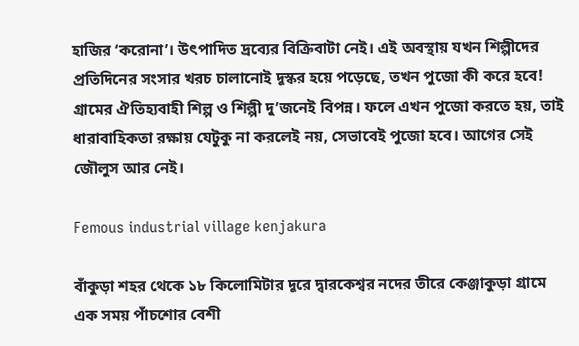হাজির ‘করোনা’। উৎপাদিত দ্রব্যের বিক্রিবাটা নেই। এই অবস্থায় যখন শিল্পীদের প্রতিদিনের সংসার খরচ চালানোই দূস্কর হয়ে পড়েছে, তখন পুজো কী করে হবে! গ্রামের ঐতিহ্যবাহী শিল্প ও শিল্পী দু’জনেই বিপন্ন। ফলে এখন পুজো করতে হয়, তাই ধারাবাহিকতা রক্ষায় যেটুকু না করলেই নয়, সেভাবেই পুজো হবে। আগের সেই জৌলুস আর নেই।

Femous industrial village kenjakura

বাঁকুড়া শহর থেকে ১৮ কিলোমিটার দূরে দ্বারকেশ্বর নদের তীরে কেঞ্জাকুড়া গ্রামে এক সময় পাঁচশোর বেশী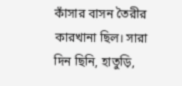কাঁসার বাসন তৈরীর কারখানা ছিল। সারা দিন ছিনি, হাতুড়ি,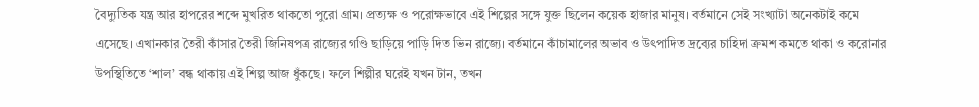বৈদ্যুতিক যন্ত্র আর হাপরের শব্দে মুখরিত থাকতো পুরো গ্রাম। প্রত্যক্ষ ও পরোক্ষভাবে এই শিল্পের সঙ্গে যুক্ত ছিলেন কয়েক হাজার মানুষ। বর্তমানে সেই সংখ্যাটা অনেকটাই কমে এসেছে। এখানকার তৈরী কাঁসার তৈরী জিনিষপত্র রাজ্যের গণ্ডি ছাড়িয়ে পাড়ি দিত ভিন রাজ্যে। বর্তমানে কাঁচামালের অভাব ও উৎপাদিত দ্রব্যের চাহিদা ক্রমশ কমতে থাকা ও করোনার উপস্থিতিতে ‘শাল’ বন্ধ থাকায় এই শিল্প আজ ধুঁকছে। ফলে শিল্পীর ঘরেই যখন টান, তখন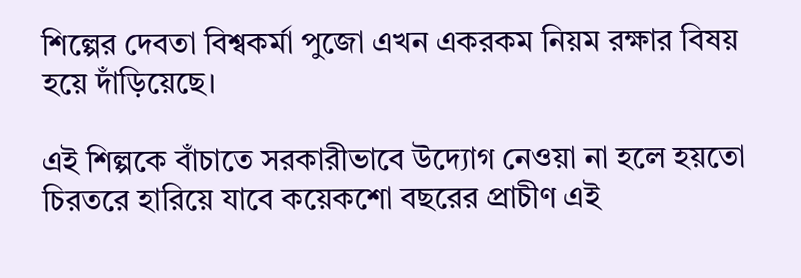শিল্পের দেবতা বিশ্বকর্মা পুজো এখন একরকম নিয়ম রক্ষার বিষয় হয়ে দাঁড়িয়েছে।

এই শিল্পকে বাঁচাতে সরকারীভাবে উদ্যোগ নেওয়া না হলে হয়তো চিরতরে হারিয়ে যাবে কয়েকশো বছরের প্রাচীণ এই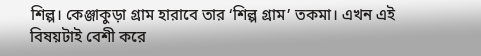শিল্প। কেঞ্জাকুড়া গ্রাম হারাবে তার ‘শিল্প গ্রাম’ তকমা। এখন এই বিষয়টাই বেশী করে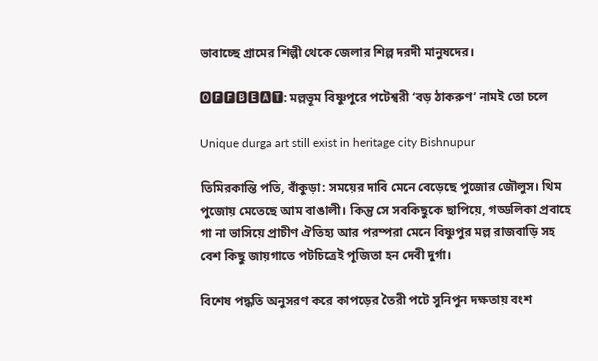ভাবাচ্ছে গ্রামের শিল্পী থেকে জেলার শিল্প দরদী মানুষদের।

🅾🅵🅵🅱🅴🅰🆃: মল্লভূম বিষ্ণুপুরে পটেশ্বরী ‘বড় ঠাকরুণ’ নামই তো চলে

Unique durga art still exist in heritage city Bishnupur

তিমিরকান্তি পতি, বাঁকুড়া: সময়ের দাবি মেনে বেড়েছে পুজোর জৌলুস। থিম পুজোয় মেতেছে আম বাঙালী। কিন্তু সে সবকিছুকে ছাপিয়ে, গড্ডলিকা প্রবাহে গা না ভাসিয়ে প্রাচীণ ঐতিহ্য আর পরম্পরা মেনে বিষ্ণুপুর মল্ল রাজবাড়ি সহ বেশ কিছু জায়গাতে পটচিত্রেই পূজিতা হন দেবী দুর্গা।

বিশেষ পদ্ধতি অনুসরণ করে কাপড়ের তৈরী পটে সুনিপুন দক্ষতায় বংশ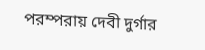পরম্পরায় দেবী দুর্গার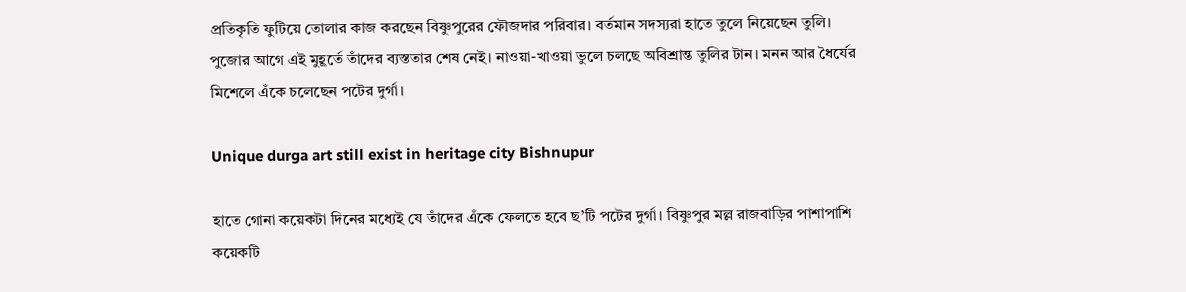প্রতিকৃতি ফুটিয়ে তোলার কাজ করছেন বিষ্ণুপুরের ফৌজদার পরিবার। বর্তমান সদস্যরা হাতে তুলে নিয়েছেন তুলি। পুজোর আগে এই মুহূর্তে তাঁদের ব্যস্ততার শেষ নেই। নাওয়া-খাওয়া ভুলে চলছে অবিশ্রান্ত তুলির টান। মনন আর ধৈর্যের মিশেলে এঁকে চলেছেন পটের দুর্গা।

Unique durga art still exist in heritage city Bishnupur

হাতে গোনা কয়েকটা দিনের মধ্যেই যে তাঁদের এঁকে ফেলতে হবে ছ’টি পটের দুর্গা। বিষ্ণুপুর মল্ল রাজবাড়ির পাশাপাশি কয়েকটি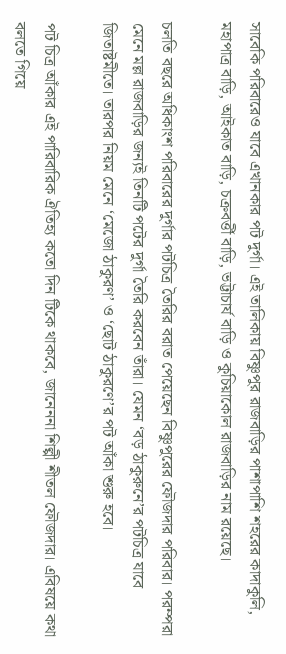সাবেকি পরিবারেও যাবে এখানকার পট দুর্গা। এই তালিকায় বিষ্ণুপুর রাজবাড়ির পাশাপাশি শহরের কাদাকুলি, মহাপাত্র বাড়ি, আইকাত বাড়ি, চক্রবর্ত্তী বাড়ি, ভট্টাচার্য বাড়ি ও কুচিয়াকোল রাজবাড়ির নাম রয়েছে।

চলতি বছরে অধিকাংশ পরিবারের দুর্গার পটচিত্র তৈরির বরাত পেয়েছেন বিষ্ণুপুরের ফৌজদার পরিবার। পরম্পরা মেনে মল্ল রাজবাড়ির জন্যই তিনটি পটের দুর্গা তৈরি করবেন তাঁরা। যেমন ‘বড় ঠাকুরুনে’র পটচিত্র যাবে জিতাষ্টমীতে। তারপর নিয়ম মেনে ‘মেজো ঠাকুরণ’ ও ‘ছোট ঠাকুরণে’র পট আঁকা শুরু হবে।

পট চিত্র আঁকার এই পারিবারিক ঐতিহ্য কতো দিন টিকে থাকবে, জানেননা শিল্পী শীতল ফৌজদার। এবিষয়ে কথা বলতে গিয়ে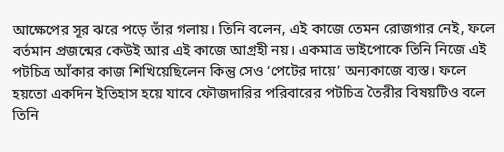আক্ষেপের সূর ঝরে পড়ে তাঁর গলায়। তিনি বলেন, এই কাজে তেমন রোজগার নেই, ফলে বর্তমান প্রজন্মের কেউই আর এই কাজে আগ্রহী নয়। একমাত্র ভাইপোকে তিনি নিজে এই পটচিত্র আঁকার কাজ শিখিয়েছিলেন কিন্তু সেও ‘পেটের দায়ে’ অন্যকাজে ব্যস্ত। ফলে হয়তো একদিন ইতিহাস হয়ে যাবে ফৌজদারির পরিবারের পটচিত্র তৈরীর বিষয়টিও বলে তিনি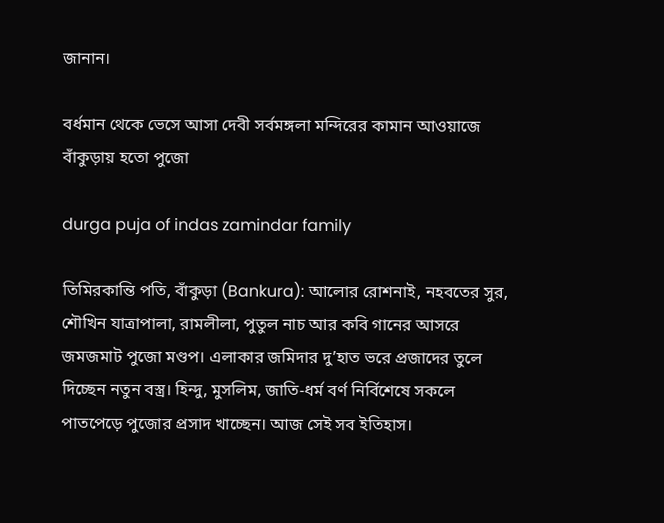জানান।

বর্ধমান থেকে ভেসে আসা দেবী সর্বমঙ্গলা মন্দিরের কামান আওয়াজে বাঁকুড়ায় হতো পুজো

durga puja of indas zamindar family

তিমিরকান্তি পতি, বাঁকুড়া (Bankura): আলোর রোশনাই, নহবতের সুর, শৌখিন যাত্রাপালা, রামলীলা, পুতুল নাচ আর কবি গানের আসরে জমজমাট পুজো মণ্ডপ। এলাকার জমিদার দু’হাত ভরে প্রজাদের তুলে দিচ্ছেন নতুন বস্ত্র। হিন্দু, মুসলিম, জাতি-ধর্ম বর্ণ নির্বিশেষে সকলে পাতপেড়ে পুজোর প্রসাদ খাচ্ছেন। আজ সেই সব ইতিহাস।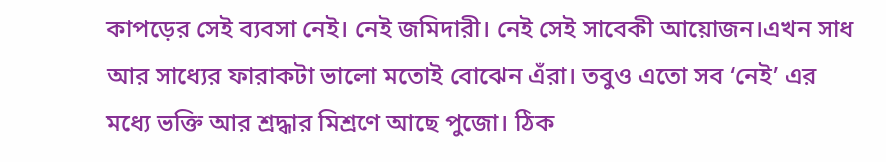কাপড়ের সেই ব্যবসা নেই। নেই জমিদারী। নেই সেই সাবেকী আয়োজন।এখন সাধ আর সাধ্যের ফারাকটা ভালো মতোই বোঝেন এঁরা। তবুও এতো সব ‘নেই’ এর মধ্যে ভক্তি আর শ্রদ্ধার মিশ্রণে আছে পুজো। ঠিক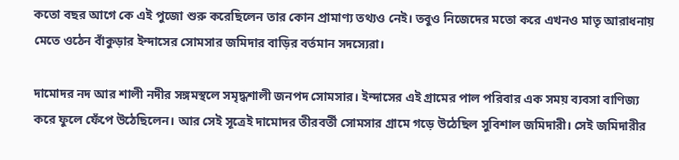কতো বছর আগে কে এই পুজো শুরু করেছিলেন তার কোন প্রামাণ্য তথ্যও নেই। তবুও নিজেদের মতো করে এখনও মাতৃ আরাধনায় মেতে ওঠেন বাঁকুড়ার ইন্দাসের সোমসার জমিদার বাড়ির বর্তমান সদস্যেরা।

দামোদর নদ আর শালী নদীর সঙ্গমস্থলে সমৃদ্ধশালী জনপদ সোমসার। ইন্দাসের এই গ্রামের পাল পরিবার এক সময় ব্যবসা বাণিজ্য করে ফুলে ফেঁপে উঠেছিলেন। আর সেই সূত্রেই দামোদর তীরবর্তী সোমসার গ্রামে গড়ে উঠেছিল সুবিশাল জমিদারী। সেই জমিদারীর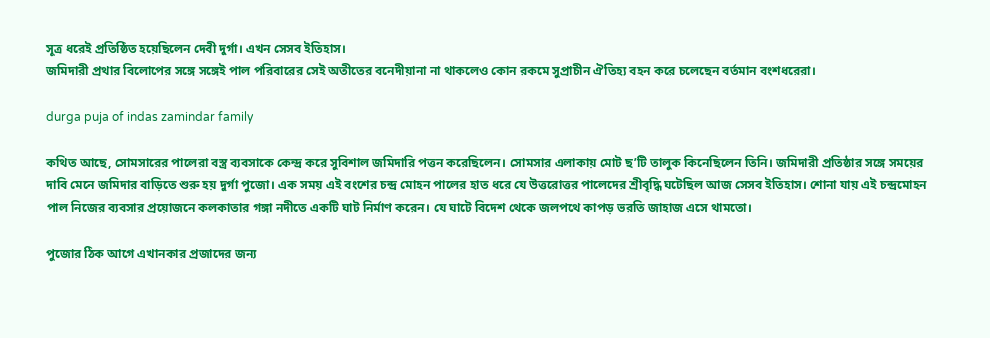সূত্র ধরেই প্রতিষ্ঠিত হয়েছিলেন দেবী দুর্গা। এখন সেসব ইতিহাস।
জমিদারী প্রথার বিলোপের সঙ্গে সঙ্গেই পাল পরিবারের সেই অতীতের বনেদীয়ানা না থাকলেও কোন রকমে সুপ্রাচীন ঐতিহ্য বহন করে চলেছেন বর্তমান বংশধরেরা।

durga puja of indas zamindar family

কথিত আছে, সোমসারের পালেরা বস্ত্র ব্যবসাকে কেন্দ্র করে সুবিশাল জমিদারি পত্তন করেছিলেন। সোমসার এলাকায় মোট ছ’টি তালুক কিনেছিলেন তিনি। জমিদারী প্রতিষ্ঠার সঙ্গে সময়ের দাবি মেনে জমিদার বাড়িতে শুরু হয় দুর্গা পুজো। এক সময় এই বংশের চন্দ্র মোহন পালের হাত ধরে যে উত্তরোত্তর পালেদের শ্রীবৃদ্ধি ঘটেছিল আজ সেসব ইতিহাস। শোনা যায় এই চন্দ্রমোহন পাল নিজের ব্যবসার প্রয়োজনে কলকাতার গঙ্গা নদীতে একটি ঘাট নির্মাণ করেন। যে ঘাটে বিদেশ থেকে জলপথে কাপড় ভরতি জাহাজ এসে থামতো।

পুজোর ঠিক আগে এখানকার প্রজাদের জন্য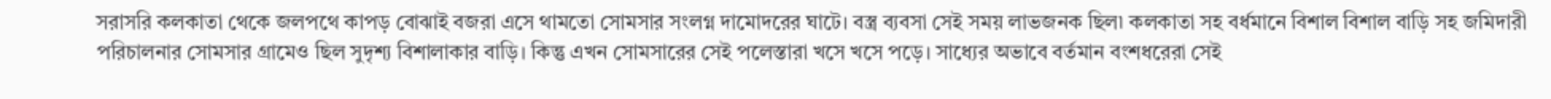সরাসরি কলকাতা থেকে জলপথে কাপড় বোঝাই বজরা এসে থামতো সোমসার সংলগ্ন দামোদরের ঘাটে। বস্ত্র ব্যবসা সেই সময় লাভজনক ছিল৷ কলকাতা সহ বর্ধমানে বিশাল বিশাল বাড়ি সহ জমিদারী পরিচালনার সোমসার গ্রামেও ছিল সুদৃশ্য বিশালাকার বাড়ি। কিন্তু এখন সোমসারের সেই পলেস্তারা খসে খসে পড়ে। সাধ্যের অভাবে বর্তমান বংশধরেরা সেই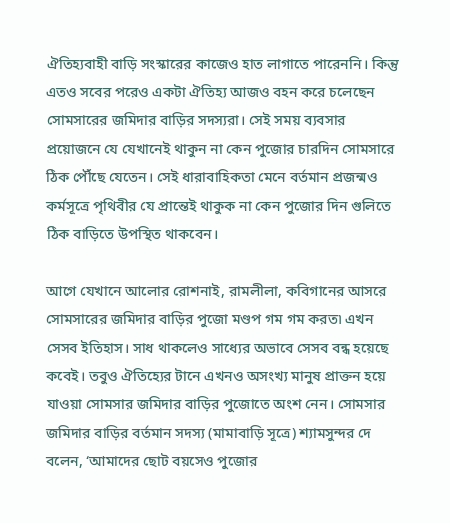ঐতিহ্যবাহী বাড়ি সংস্কারের কাজেও হাত লাগাতে পারেননি। কিন্তু এতও সবের পরেও একটা ঐতিহ্য আজও বহন করে চলেছেন সোমসারের জমিদার বাড়ির সদস্যরা। সেই সময় ব্যবসার প্রয়োজনে যে যেখানেই থাকুন না কেন পুজোর চারদিন সোমসারে ঠিক পৌঁছে যেতেন। সেই ধারাবাহিকতা মেনে বর্তমান প্রজন্মও কর্মসূত্রে পৃথিবীর যে প্রান্তেই থাকুক না কেন পুজোর দিন গুলিতে ঠিক বাড়িতে উপস্থিত থাকবেন।

আগে যেখানে আলোর রোশনাই, রামলীলা, কবিগানের আসরে সোমসারের জমিদার বাড়ির পুজো মণ্ডপ গম গম করত৷ এখন সেসব ইতিহাস। সাধ থাকলেও সাধ্যের অভাবে সেসব বন্ধ হয়েছে কবেই। তবুও ঐতিহ্যের টানে এখনও অসংখ্য মানুষ প্রাক্তন হয়ে যাওয়া সোমসার জমিদার বাড়ির পুজোতে অংশ নেন। সোমসার জমিদার বাড়ির বর্তমান সদস্য (মামাবাড়ি সূত্রে) শ্যামসুন্দর দে বলেন, ‘আমাদের ছোট বয়সেও পুজোর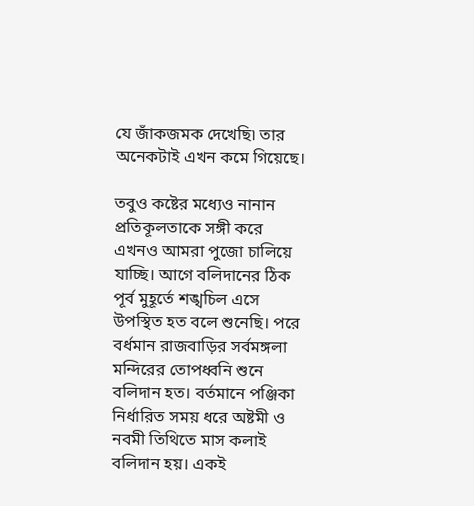যে জাঁকজমক দেখেছি৷ তার অনেকটাই এখন কমে গিয়েছে।

তবুও কষ্টের মধ্যেও নানান প্রতিকূলতাকে সঙ্গী করে এখনও আমরা পুজো চালিয়ে যাচ্ছি। আগে বলিদানের ঠিক পূর্ব মুহূর্তে শঙ্খচিল এসে উপস্থিত হত বলে শুনেছি। পরে বর্ধমান রাজবাড়ির সর্বমঙ্গলা মন্দিরের তোপধ্বনি শুনে বলিদান হত। বর্তমানে পঞ্জিকা নির্ধারিত সময় ধরে অষ্টমী ও নবমী তিথিতে মাস কলাই বলিদান হয়। একই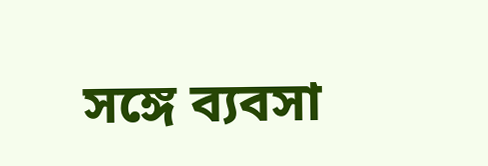সঙ্গে ব্যবসা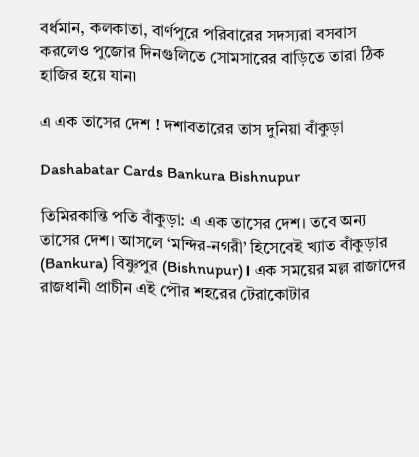বর্ধমান, কলকাতা, বার্ণপুরে পরিবারের সদস্যরা বসবাস করলেও পুজোর দিনগুলিতে সোমসারের বাড়িতে তারা ঠিক হাজির হয়ে যান৷

এ এক তাসের দেশ ! দশাবতারের তাস দুনিয়া বাঁকুড়া

Dashabatar Cards Bankura Bishnupur

তিমিরকান্তি পতি বাঁকুড়া: এ এক তাসের দেশ। তবে অন্য তাসের দেশ। আসলে ‘মন্দির-নগরী’ হিসেবেই খ্যাত বাঁকুড়ার (Bankura) বিষ্ণুপুর (Bishnupur)। এক সময়ের মল্ল রাজাদের রাজধানী প্রাচীন এই পৌর শহরের টেরাকোটার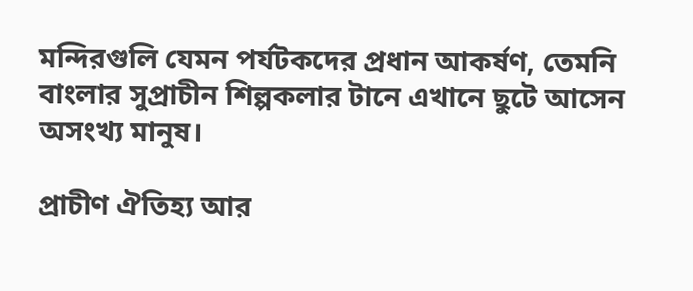মন্দিরগুলি যেমন পর্যটকদের প্রধান আকর্ষণ, তেমনি বাংলার সুপ্রাচীন শিল্পকলার টানে এখানে ছুটে আসেন অসংখ্য মানুষ।

প্রাচীণ ঐতিহ্য আর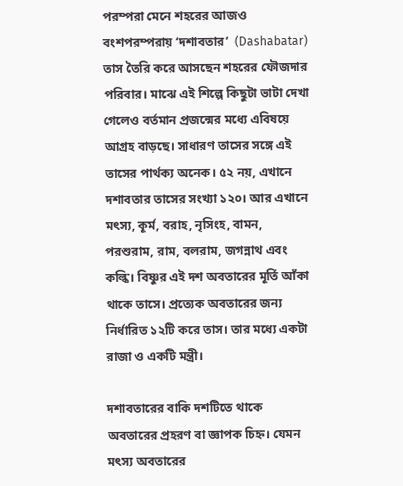পরম্পরা মেনে শহরের আজও বংশপরম্পরায় ‘দশাবতার’  (Dashabatar) তাস তৈরি করে আসছেন শহরের ফৌজদার পরিবার। মাঝে এই শিল্পে কিছুটা ভাটা দেখা গেলেও বর্তমান প্রজন্মের মধ্যে এবিষয়ে আগ্রহ বাড়ছে। সাধারণ তাসের সঙ্গে এই তাসের পার্থক্য অনেক। ৫২ নয়, এখানে দশাবতার তাসের সংখ্যা ১২০। আর এখানে মৎস্য, কূর্ম, বরাহ, নৃসিংহ, বামন, পরশুরাম, রাম, বলরাম, জগন্নাথ এবং কল্কি। বিষ্ণুর এই দশ অবতারের মূর্তি আঁকা থাকে তাসে। প্রত্যেক অবতারের জন্য নির্ধারিত ১২টি করে তাস। তার মধ্যে একটা রাজা ও একটি মন্ত্রী।

দশাবতারের বাকি দশটিতে থাকে অবতারের প্রহরণ বা জ্ঞাপক চিহ্ন। যেমন মৎস্য অবতারের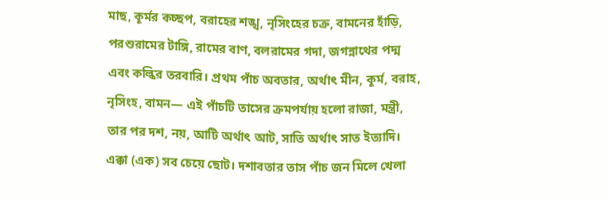মাছ, কূর্মর কচ্ছপ, বরাহের শঙ্খ, নৃসিংহের চক্র, বামনের হাঁড়ি, পরশুরামের টাঙ্গি, রামের বাণ, বলরামের গদা, জগন্নাথের পদ্ম এবং কল্কির তরবারি। প্রথম পাঁচ অবতার, অর্থাৎ মীন, কূর্ম, বরাহ, নৃসিংহ, বামন— এই পাঁচটি তাসের ক্রমপর্যায় হলো রাজা, মন্ত্রী, তার পর দশ, নয়, আটি অর্থাৎ আট, সাতি অর্থাৎ সাত ইত্যাদি। এক্কা (এক) সব চেয়ে ছোট। দশাবতার তাস পাঁচ জন মিলে খেলা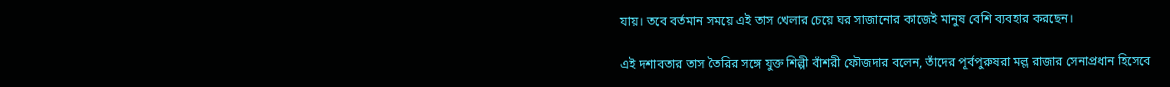যায়। তবে বর্তমান সময়ে এই তাস খেলার চেয়ে ঘর সাজানোর কাজেই মানুষ বেশি ব্যবহার করছেন।

এই দশাবতার তাস তৈরির সঙ্গে যুক্ত শিল্পী বাঁশরী ফৌজদার বলেন, তাঁদের পূর্বপুরুষরা মল্ল রাজার সেনাপ্রধান হিসেবে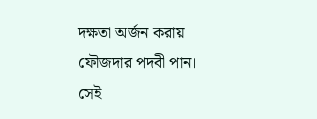দক্ষতা অর্জন করায় ফৌজদার পদবী পান। সেই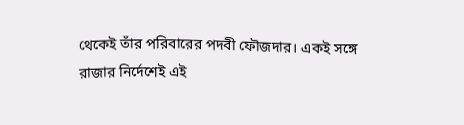থেকেই তাঁর পরিবারের পদবী ফৌজদার। একই সঙ্গে রাজার নির্দেশেই এই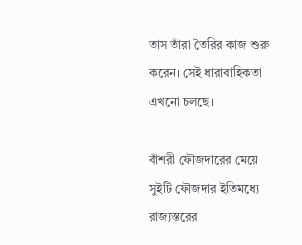তাস তাঁরা তৈরির কাজ শুরু করেন। সেই ধারাবাহিকতা এখনো চলছে।

বাঁশরী ফৌজদারের মেয়ে সুইটি ফৌজদার ইতিমধ্যে রাজ্যস্তরের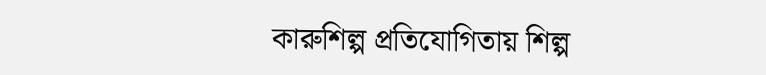কারুশিল্প প্রতিযোগিতায় শিল্প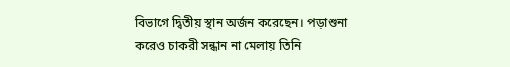বিভাগে দ্বিতীয় স্থান অর্জন করেছেন। পড়াশুনা করেও চাকরী সন্ধান না মেলায় তিনি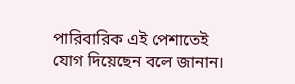পারিবারিক এই পেশাতেই যোগ দিয়েছেন বলে জানান।